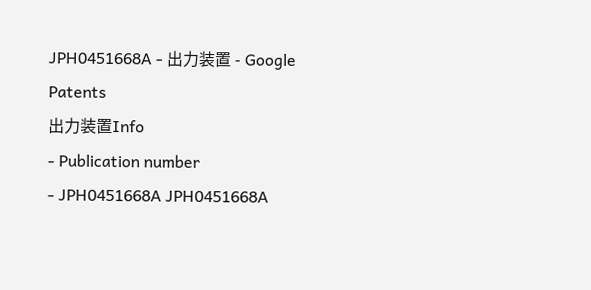JPH0451668A - 出力装置 - Google Patents
出力装置Info
- Publication number
- JPH0451668A JPH0451668A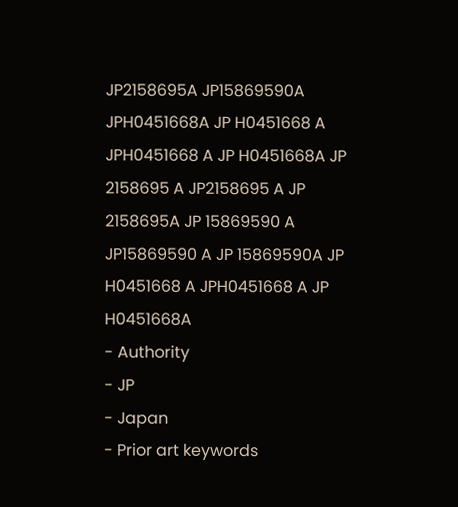JP2158695A JP15869590A JPH0451668A JP H0451668 A JPH0451668 A JP H0451668A JP 2158695 A JP2158695 A JP 2158695A JP 15869590 A JP15869590 A JP 15869590A JP H0451668 A JPH0451668 A JP H0451668A
- Authority
- JP
- Japan
- Prior art keywords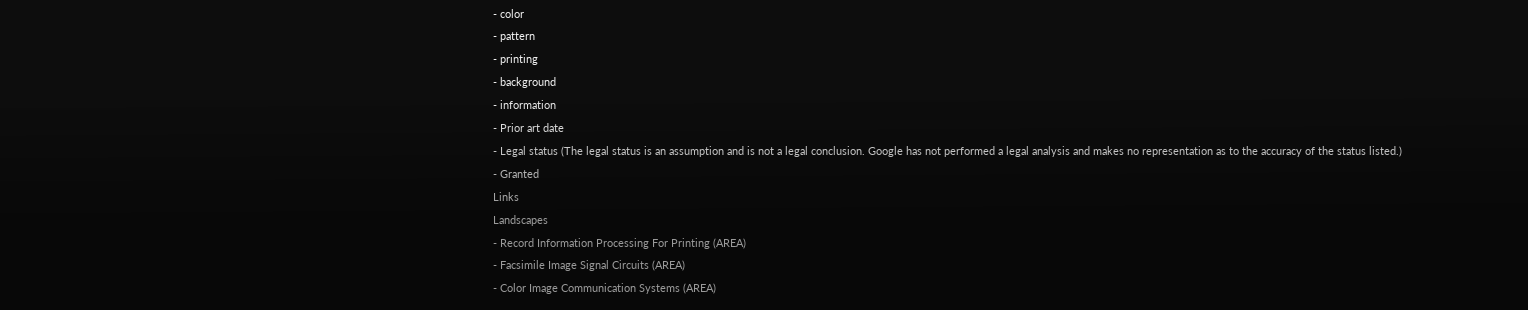- color
- pattern
- printing
- background
- information
- Prior art date
- Legal status (The legal status is an assumption and is not a legal conclusion. Google has not performed a legal analysis and makes no representation as to the accuracy of the status listed.)
- Granted
Links
Landscapes
- Record Information Processing For Printing (AREA)
- Facsimile Image Signal Circuits (AREA)
- Color Image Communication Systems (AREA)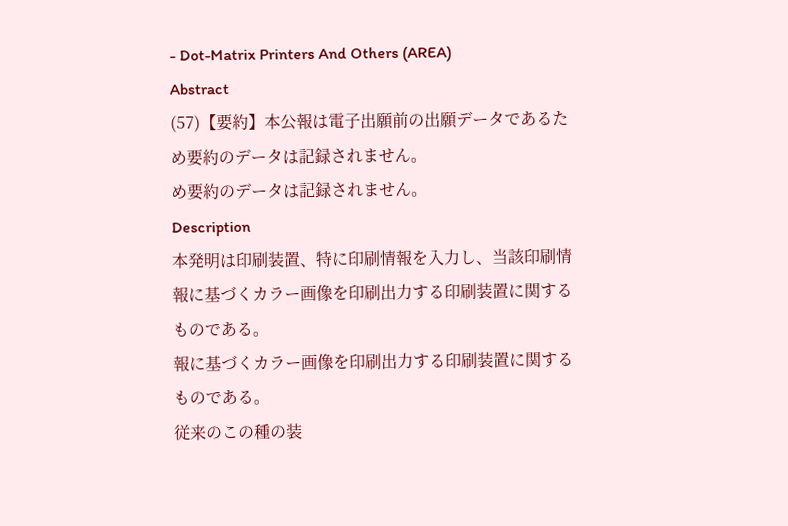- Dot-Matrix Printers And Others (AREA)
Abstract
(57)【要約】本公報は電子出願前の出願データであるた
め要約のデータは記録されません。
め要約のデータは記録されません。
Description
本発明は印刷装置、特に印刷情報を入力し、当該印刷情
報に基づくカラー画像を印刷出力する印刷装置に関する
ものである。
報に基づくカラー画像を印刷出力する印刷装置に関する
ものである。
従来のこの種の装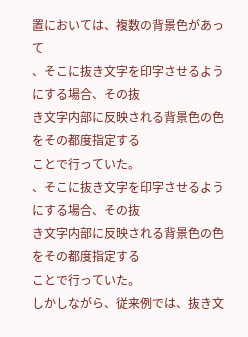置においては、複数の背景色があって
、そこに抜き文字を印字させるようにする場合、その抜
き文字内部に反映される背景色の色をその都度指定する
ことで行っていた。
、そこに抜き文字を印字させるようにする場合、その抜
き文字内部に反映される背景色の色をその都度指定する
ことで行っていた。
しかしながら、従来例では、抜き文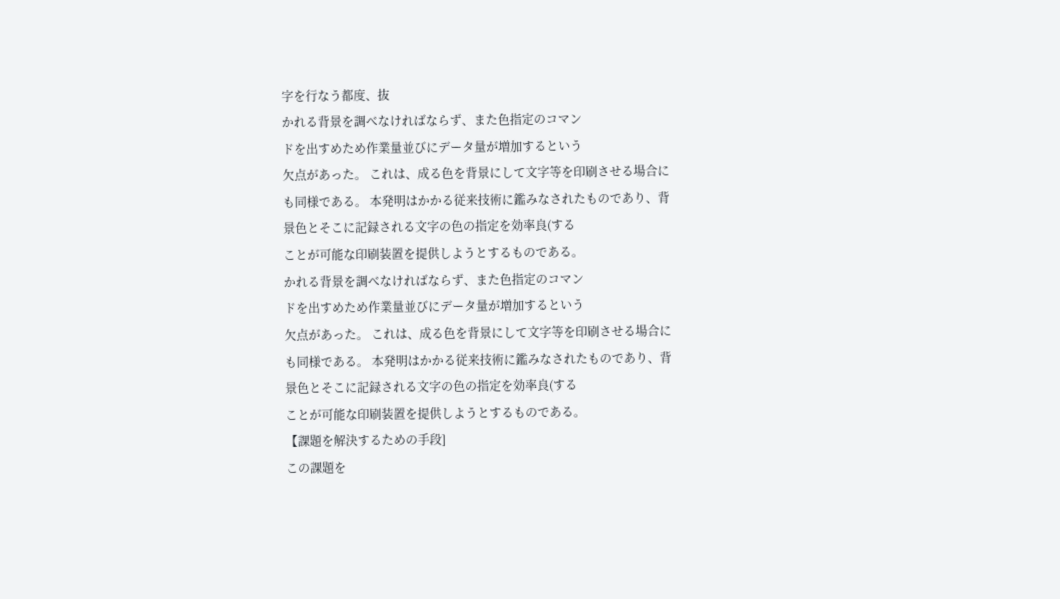字を行なう都度、抜
かれる背景を調べなければならず、また色指定のコマン
ドを出すめため作業量並びにデータ量が増加するという
欠点があった。 これは、成る色を背景にして文字等を印刷させる場合に
も同様である。 本発明はかかる従来技術に鑑みなされたものであり、背
景色とそこに記録される文字の色の指定を効率良(する
ことが可能な印刷装置を提供しようとするものである。
かれる背景を調べなければならず、また色指定のコマン
ドを出すめため作業量並びにデータ量が増加するという
欠点があった。 これは、成る色を背景にして文字等を印刷させる場合に
も同様である。 本発明はかかる従来技術に鑑みなされたものであり、背
景色とそこに記録される文字の色の指定を効率良(する
ことが可能な印刷装置を提供しようとするものである。
【課題を解決するための手段]
この課題を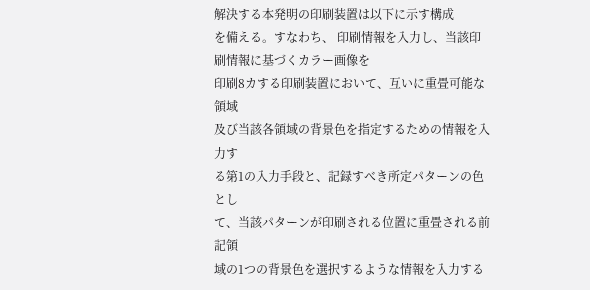解決する本発明の印刷装置は以下に示す構成
を備える。すなわち、 印刷情報を入力し、当該印刷情報に基づくカラー画像を
印刷8カする印刷装置において、互いに重畳可能な領域
及び当該各領域の背景色を指定するための情報を入力す
る第1の入力手段と、記録すべき所定パターンの色とし
て、当該パターンが印刷される位置に重畳される前記領
域の1つの背景色を選択するような情報を入力する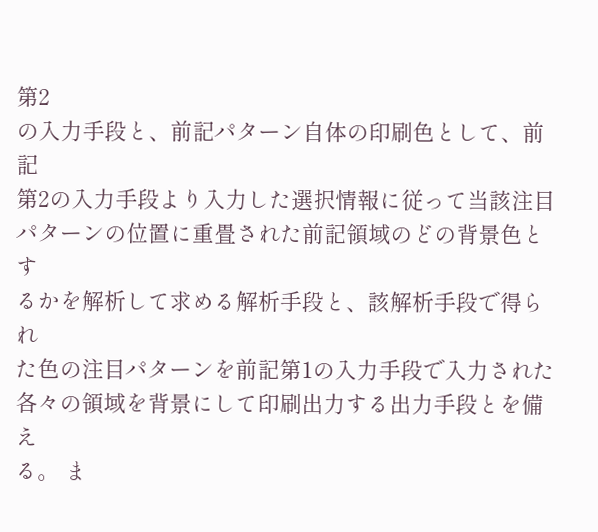第2
の入力手段と、前記パターン自体の印刷色として、前記
第2の入力手段より入力した選択情報に従って当該注目
パターンの位置に重畳された前記領域のどの背景色とす
るかを解析して求める解析手段と、該解析手段で得られ
た色の注目パターンを前記第1の入力手段で入力された
各々の領域を背景にして印刷出力する出力手段とを備え
る。 ま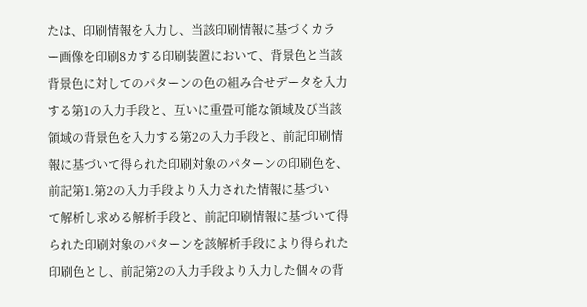たは、印刷情報を入力し、当該印刷情報に基づくカラ
ー画像を印刷8カする印刷装置において、背景色と当該
背景色に対してのパターンの色の組み合せデータを入力
する第1の入力手段と、互いに重畳可能な領域及び当該
領域の背景色を入力する第2の入力手段と、前記印刷情
報に基づいて得られた印刷対象のパターンの印刷色を、
前記第1.第2の入力手段より入力された情報に基づい
て解析し求める解析手段と、前記印刷情報に基づいて得
られた印刷対象のパターンを該解析手段により得られた
印刷色とし、前記第2の入力手段より入力した個々の背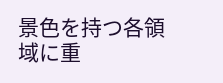景色を持つ各領域に重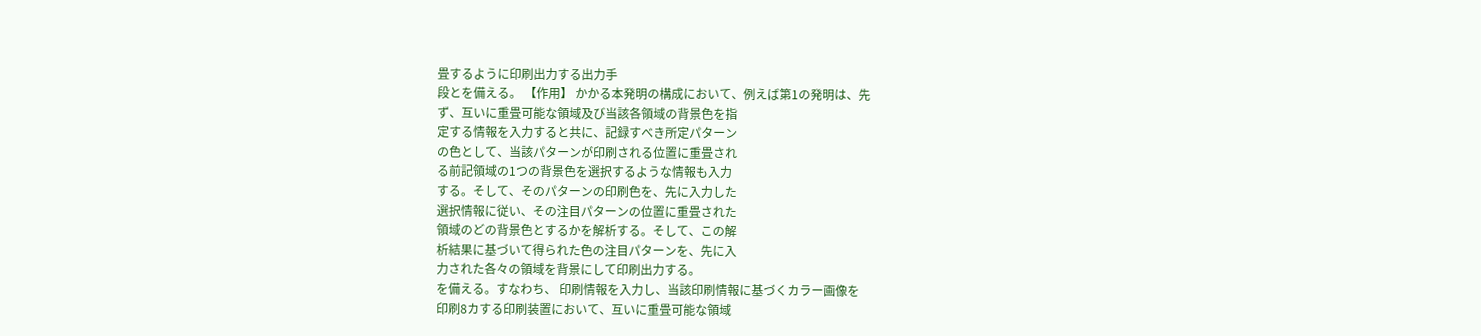畳するように印刷出力する出力手
段とを備える。 【作用】 かかる本発明の構成において、例えば第1の発明は、先
ず、互いに重畳可能な領域及び当該各領域の背景色を指
定する情報を入力すると共に、記録すべき所定パターン
の色として、当該パターンが印刷される位置に重畳され
る前記領域の1つの背景色を選択するような情報も入力
する。そして、そのパターンの印刷色を、先に入力した
選択情報に従い、その注目パターンの位置に重畳された
領域のどの背景色とするかを解析する。そして、この解
析結果に基づいて得られた色の注目パターンを、先に入
力された各々の領域を背景にして印刷出力する。
を備える。すなわち、 印刷情報を入力し、当該印刷情報に基づくカラー画像を
印刷8カする印刷装置において、互いに重畳可能な領域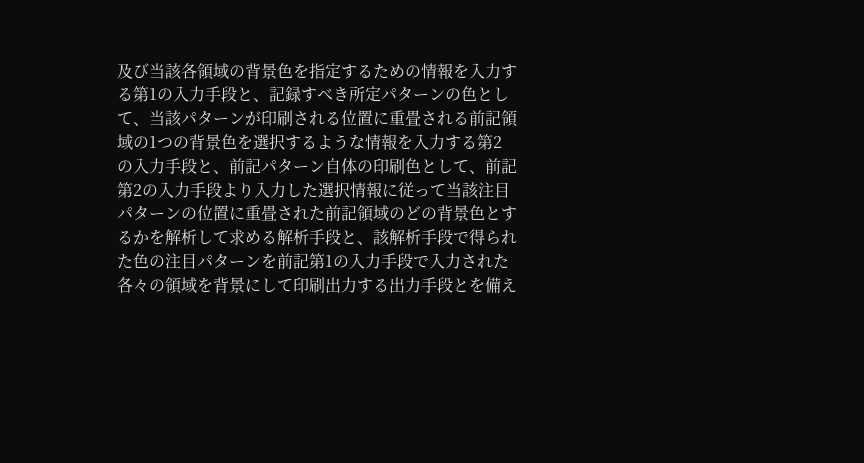及び当該各領域の背景色を指定するための情報を入力す
る第1の入力手段と、記録すべき所定パターンの色とし
て、当該パターンが印刷される位置に重畳される前記領
域の1つの背景色を選択するような情報を入力する第2
の入力手段と、前記パターン自体の印刷色として、前記
第2の入力手段より入力した選択情報に従って当該注目
パターンの位置に重畳された前記領域のどの背景色とす
るかを解析して求める解析手段と、該解析手段で得られ
た色の注目パターンを前記第1の入力手段で入力された
各々の領域を背景にして印刷出力する出力手段とを備え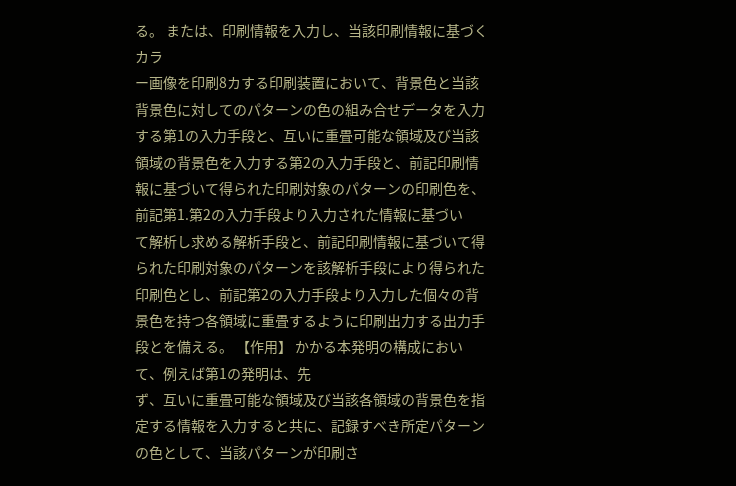る。 または、印刷情報を入力し、当該印刷情報に基づくカラ
ー画像を印刷8カする印刷装置において、背景色と当該
背景色に対してのパターンの色の組み合せデータを入力
する第1の入力手段と、互いに重畳可能な領域及び当該
領域の背景色を入力する第2の入力手段と、前記印刷情
報に基づいて得られた印刷対象のパターンの印刷色を、
前記第1.第2の入力手段より入力された情報に基づい
て解析し求める解析手段と、前記印刷情報に基づいて得
られた印刷対象のパターンを該解析手段により得られた
印刷色とし、前記第2の入力手段より入力した個々の背
景色を持つ各領域に重畳するように印刷出力する出力手
段とを備える。 【作用】 かかる本発明の構成において、例えば第1の発明は、先
ず、互いに重畳可能な領域及び当該各領域の背景色を指
定する情報を入力すると共に、記録すべき所定パターン
の色として、当該パターンが印刷さ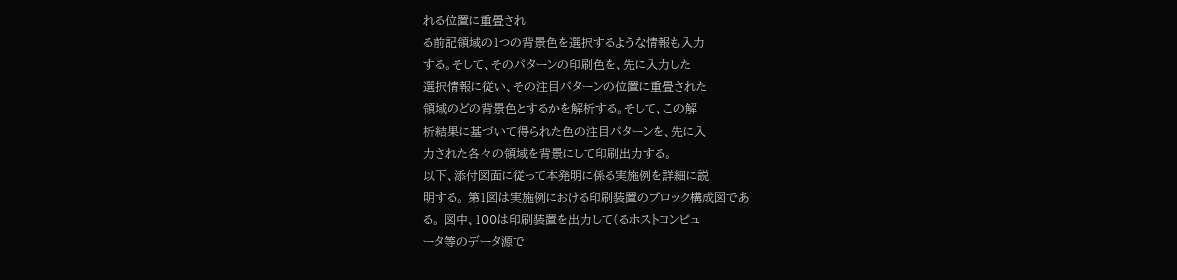れる位置に重畳され
る前記領域の1つの背景色を選択するような情報も入力
する。そして、そのパターンの印刷色を、先に入力した
選択情報に従い、その注目パターンの位置に重畳された
領域のどの背景色とするかを解析する。そして、この解
析結果に基づいて得られた色の注目パターンを、先に入
力された各々の領域を背景にして印刷出力する。
以下、添付図面に従って本発明に係る実施例を詳細に説
明する。 第1図は実施例における印刷装置のブロック構成図であ
る。 図中、100は印刷装置を出力して(るホストコンピュ
ータ等のデータ源で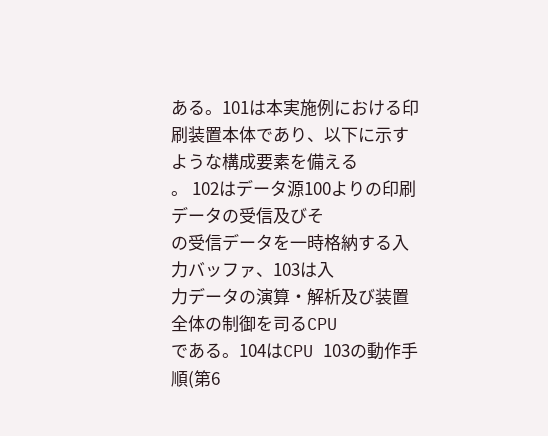ある。101は本実施例における印
刷装置本体であり、以下に示すような構成要素を備える
。 102はデータ源100よりの印刷データの受信及びそ
の受信データを一時格納する入力バッファ、103は入
力データの演算・解析及び装置全体の制御を司るCPU
である。104はCPU 103の動作手順(第6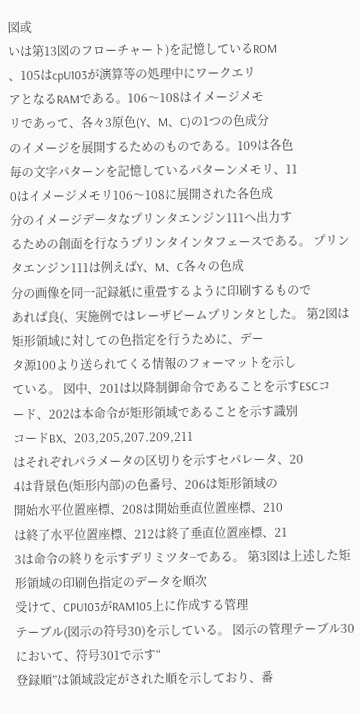図或
いは第13図のフローチャート)を記憶しているROM
、105はcpU103が演算等の処理中にワークエリ
アとなるRAMである。106〜108はイメージメモ
リであって、各々3原色(Y、M、C)の1つの色成分
のイメージを展開するためのものである。109は各色
毎の文字パターンを記憶しているパターンメモリ、11
0はイメージメモリ106〜108に展開された各色成
分のイメージデータなプリンタエンジン111へ出力す
るための創面を行なうプリンタインタフェースである。 プリンタエンジン111は例えばY、M、C各々の色成
分の画像を同一記録紙に重畳するように印刷するもので
あれば良(、実施例ではレーザビームプリンタとした。 第2図は矩形領域に対しての色指定を行うために、デー
タ源100より送られてくる情報のフォーマットを示し
ている。 図中、201は以降制御命令であることを示すESCコ
ード、202は本命令が矩形領域であることを示す識別
コードBX、203,205,207.209,211
はそれぞれパラメータの区切りを示すセパレータ、20
4は背景色(矩形内部)の色番号、206は矩形領域の
開始水平位置座標、208は開始垂直位置座標、210
は終了水平位置座標、212は終了垂直位置座標、21
3は命令の終りを示すデリミツタ−である。 第3図は上述した矩形領域の印刷色指定のデータを順次
受けて、CPU103がRAM105上に作成する管理
テーブル(図示の符号30)を示している。 図示の管理テーブル30において、符号301で示す“
登録順”は領域設定がされた順を示しており、番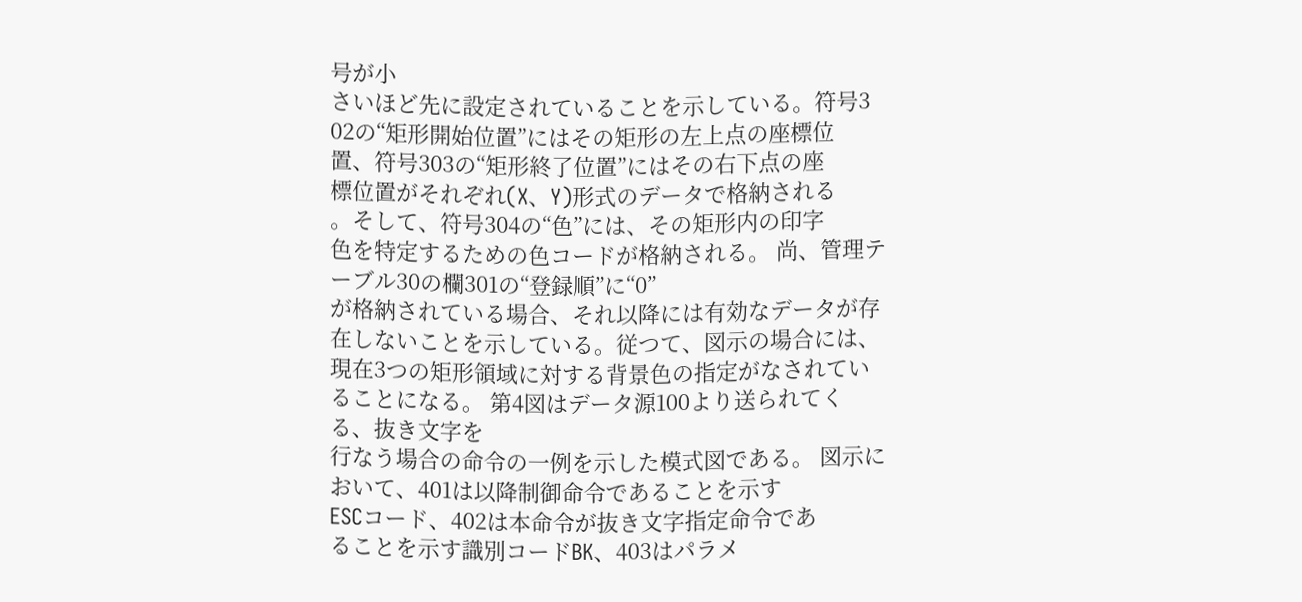号が小
さいほど先に設定されていることを示している。符号3
02の“矩形開始位置”にはその矩形の左上点の座標位
置、符号303の“矩形終了位置”にはその右下点の座
標位置がそれぞれ(X、Y)形式のデータで格納される
。そして、符号304の“色”には、その矩形内の印字
色を特定するための色コードが格納される。 尚、管理テーブル30の欄301の“登録順”に“0”
が格納されている場合、それ以降には有効なデータが存
在しないことを示している。従つて、図示の場合には、
現在3つの矩形領域に対する背景色の指定がなされてい
ることになる。 第4図はデータ源100より送られてくる、抜き文字を
行なう場合の命令の一例を示した模式図である。 図示において、401は以降制御命令であることを示す
ESCコード、402は本命令が抜き文字指定命令であ
ることを示す識別コードBK、403はパラメ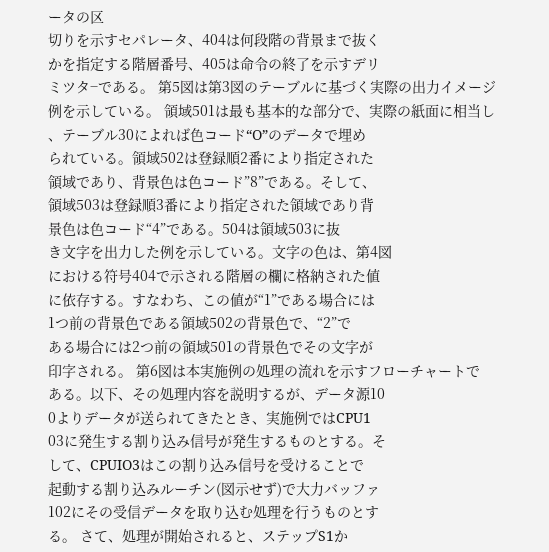ータの区
切りを示すセパレータ、404は何段階の背景まで抜く
かを指定する階層番号、405は命令の終了を示すデリ
ミツタ−である。 第5図は第3図のテーブルに基づく実際の出力イメージ
例を示している。 領域501は最も基本的な部分で、実際の紙面に相当し
、テーブル30によれば色コード“O”のデータで埋め
られている。領域502は登録順2番により指定された
領域であり、背景色は色コード”8”である。そして、
領域503は登録順3番により指定された領域であり背
景色は色コード“4”である。504は領域503に抜
き文字を出力した例を示している。文字の色は、第4図
における符号404で示される階層の欄に格納された値
に依存する。すなわち、この値が“1”である場合には
1つ前の背景色である領域502の背景色で、“2”で
ある場合には2つ前の領域501の背景色でその文字が
印字される。 第6図は本実施例の処理の流れを示すフローチャートで
ある。以下、その処理内容を説明するが、データ源10
0よりデータが送られてきたとき、実施例ではCPU1
03に発生する割り込み信号が発生するものとする。そ
して、CPUIO3はこの割り込み信号を受けることで
起動する割り込みルーチン(図示せず)で大力バッファ
102にその受信データを取り込む処理を行うものとす
る。 さて、処理が開始されると、ステップS1か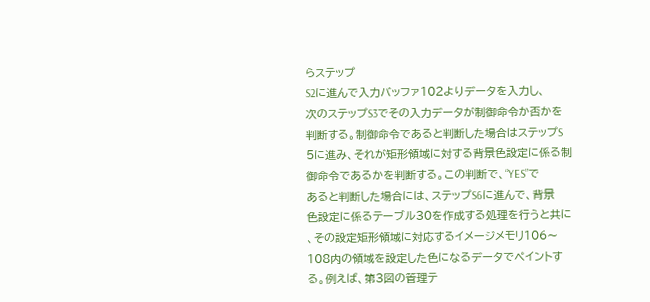らステップ
S2に進んで入力バッファ102よりデータを入力し、
次のステップS3でその入力データが制御命令か否かを
判断する。制御命令であると判断した場合はステップS
5に進み、それが矩形領域に対する背景色設定に係る制
御命令であるかを判断する。この判断で、“YES”で
あると判断した場合には、ステップS6に進んで、背景
色設定に係るテーブル30を作成する処理を行うと共に
、その設定矩形領域に対応するイメージメモリ106〜
108内の領域を設定した色になるデータでペイントす
る。例えば、第3図の管理テ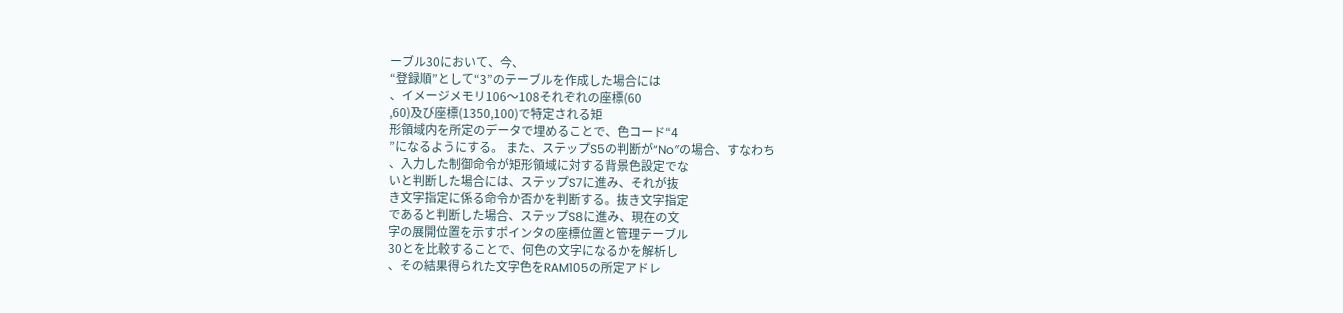ーブル30において、今、
“登録順”として“3”のテーブルを作成した場合には
、イメージメモリ106〜108それぞれの座標(60
,60)及び座標(1350,100)で特定される矩
形領域内を所定のデータで埋めることで、色コード“4
”になるようにする。 また、ステップS5の判断が“No″の場合、すなわち
、入力した制御命令が矩形領域に対する背景色設定でな
いと判断した場合には、ステップS7に進み、それが抜
き文字指定に係る命令か否かを判断する。抜き文字指定
であると判断した場合、ステップS8に進み、現在の文
字の展開位置を示すポインタの座標位置と管理テーブル
30とを比較することで、何色の文字になるかを解析し
、その結果得られた文字色をRAM105の所定アドレ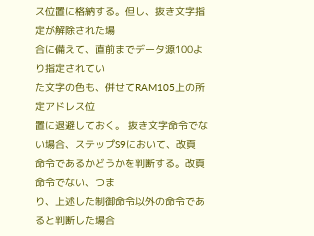ス位置に格納する。但し、抜き文字指定が解除された場
合に備えて、直前までデータ源100より指定されてい
た文字の色も、併せてRAM105上の所定アドレス位
置に退避しておく。 抜き文字命令でない場合、ステップS9において、改頁
命令であるかどうかを判断する。改頁命令でない、つま
り、上述した制御命令以外の命令であると判断した場合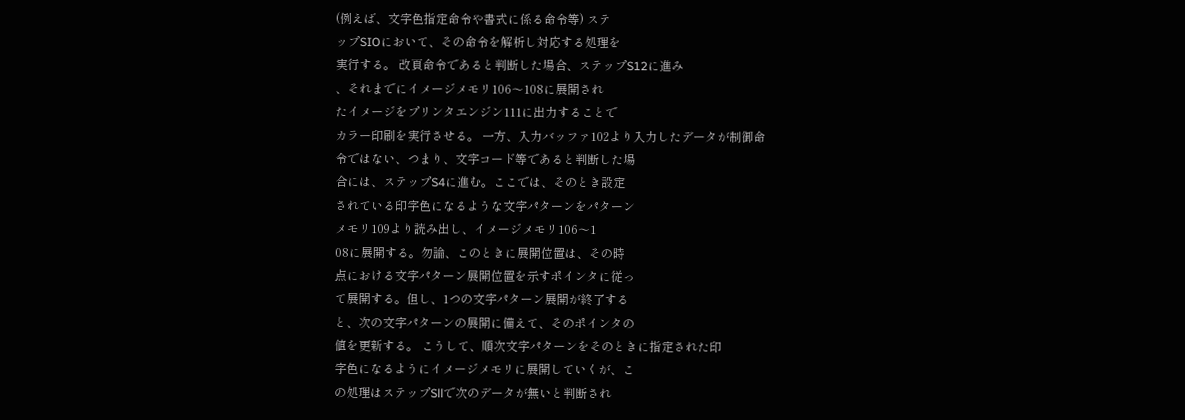(例えば、文字色指定命令や書式に係る命令等) ステ
ップSIOにおいて、その命令を解析し対応する処理を
実行する。 改頁命令であると判断した場合、ステップS12に進み
、それまでにイメージメモリ106〜108に展開され
たイメージをプリンタエンジン111に出力することで
カラー印刷を実行させる。 一方、入力バッファ102より入力したデータが制御命
令ではない、つまり、文字コード等であると判断した場
合には、ステップS4に進む。ここでは、そのとき設定
されている印字色になるような文字パターンをパターン
メモリ109より読み出し、イメージメモリ106〜1
08に展開する。勿論、このときに展開位置は、その時
点における文字パターン展開位置を示すポインタに従っ
て展開する。但し、1つの文字パターン展開が終了する
と、次の文字パターンの展開に備えて、そのポインタの
値を更新する。 こうして、順次文字パターンをそのときに指定された印
字色になるようにイメージメモリに展開していくが、こ
の処理はステップSllで次のデータが無いと判断され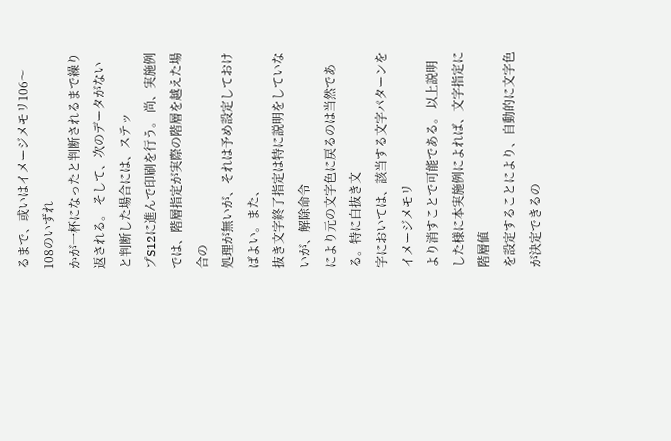るまで、或いはイメージメモリ106〜108のいずれ
かが一杯になったと判断されるまで繰り返される。 そして、次のデータがないと判断した場合には、ステッ
プS12に進んで印刷を行う。 尚、実施例では、階層指定が実際の階層を越えた場合の
処理が無いが、それは予め設定しておけばよい。また、
抜き文字終了指定は特に説明をしていないが、解除命令
により元の文字色に戻るのは当然である。特に白抜き文
字においては、該当する文字パターンをイメージメモリ
より消すことで可能である。 以上説明した様に本実施例によれば、文字指定に階層値
を設定することにより、自動的に文字色が決定できるの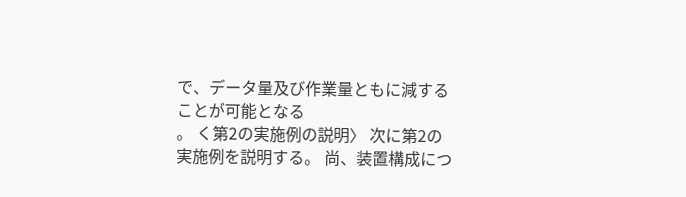で、データ量及び作業量ともに減することが可能となる
。 く第2の実施例の説明〉 次に第2の実施例を説明する。 尚、装置構成につ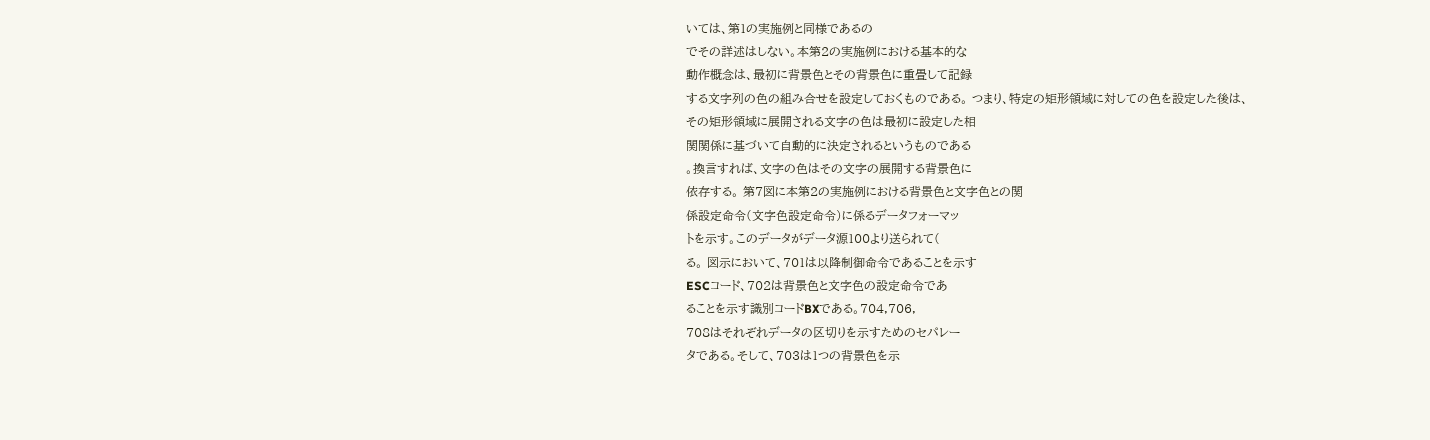いては、第1の実施例と同様であるの
でその詳述はしない。本第2の実施例における基本的な
動作概念は、最初に背景色とその背景色に重畳して記録
する文字列の色の組み合せを設定しておくものである。 つまり、特定の矩形領域に対しての色を設定した後は、
その矩形領域に展開される文字の色は最初に設定した相
関関係に基づいて自動的に決定されるというものである
。換言すれば、文字の色はその文字の展開する背景色に
依存する。 第7図に本第2の実施例における背景色と文字色との関
係設定命令(文字色設定命令)に係るデータフォーマッ
トを示す。このデータがデータ源100より送られて(
る。 図示において、701は以降制御命令であることを示す
ESCコード、702は背景色と文字色の設定命令であ
ることを示す識別コードBXである。704,706,
708はそれぞれデータの区切りを示すためのセパレー
タである。そして、703は1つの背景色を示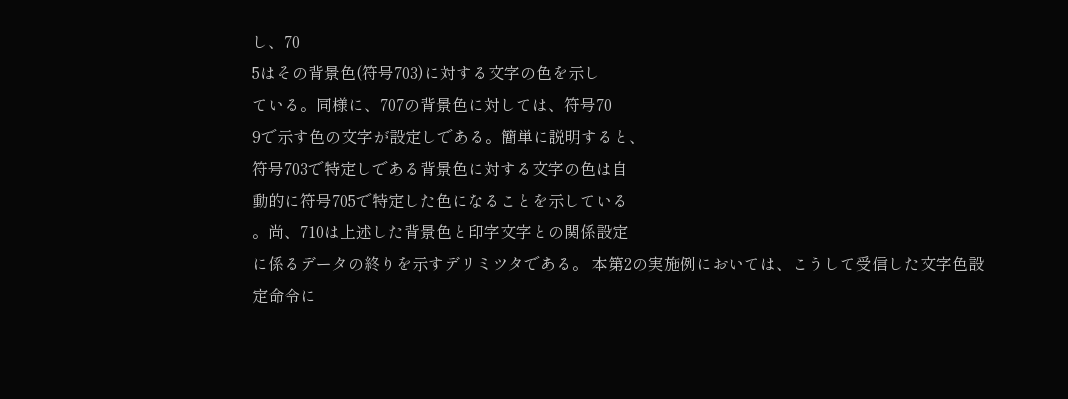し、70
5はその背景色(符号703)に対する文字の色を示し
ている。同様に、707の背景色に対しては、符号70
9で示す色の文字が設定しである。簡単に説明すると、
符号703で特定しである背景色に対する文字の色は自
動的に符号705で特定した色になることを示している
。尚、710は上述した背景色と印字文字との関係設定
に係るデータの終りを示すデリミツタである。 本第2の実施例においては、こうして受信した文字色設
定命令に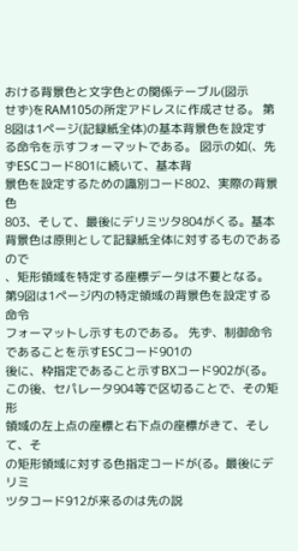おける背景色と文字色との関係テーブル(図示
せず)をRAM105の所定アドレスに作成させる。 第8図は1ページ(記録紙全体)の基本背景色を設定す
る命令を示すフォーマットである。 図示の如(、先ずESCコード801に続いて、基本背
景色を設定するための識別コード802、実際の背景色
803、そして、最後にデリミツタ804がくる。基本
背景色は原則として記録紙全体に対するものであるので
、矩形領域を特定する座標データは不要となる。 第9図は1ページ内の特定領域の背景色を設定する命令
フォーマットし示すものである。 先ず、制御命令であることを示すESCコード901の
後に、枠指定であること示すBXコード902が(る。 この後、セパレータ904等で区切ることで、その矩形
領域の左上点の座標と右下点の座標がきて、そして、そ
の矩形領域に対する色指定コードが(る。最後にデリミ
ツタコード912が来るのは先の説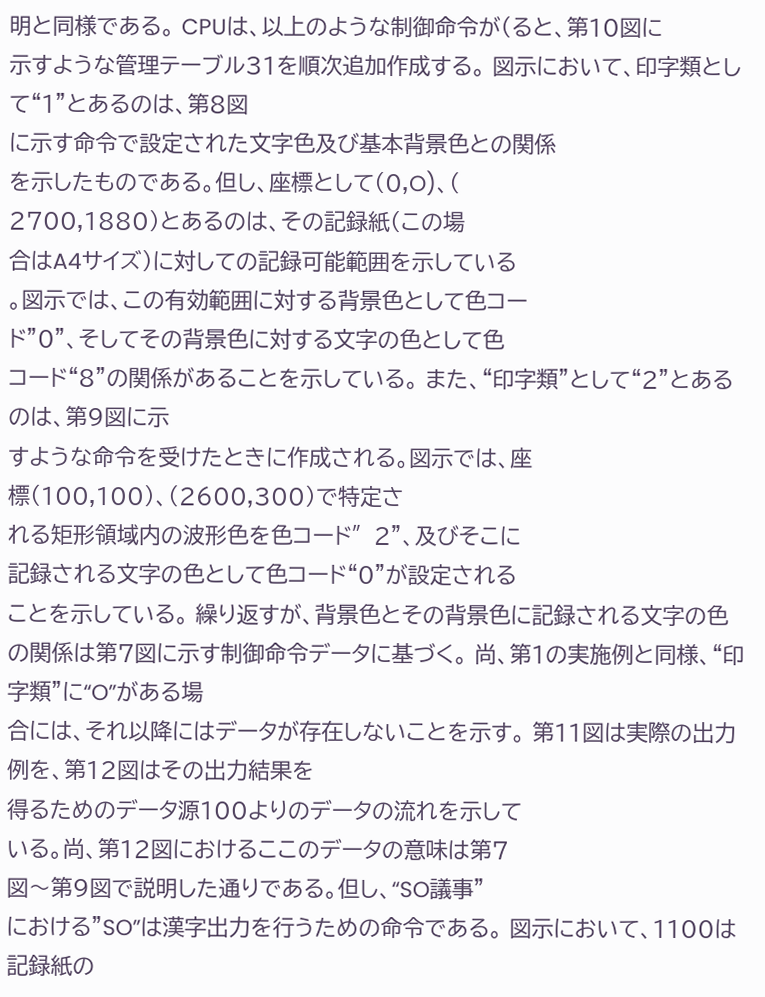明と同様である。 CPUは、以上のような制御命令が(ると、第10図に
示すような管理テーブル31を順次追加作成する。 図示において、印字類として“1”とあるのは、第8図
に示す命令で設定された文字色及び基本背景色との関係
を示したものである。但し、座標として(0,O)、(
2700,1880)とあるのは、その記録紙(この場
合はA4サイズ)に対しての記録可能範囲を示している
。図示では、この有効範囲に対する背景色として色コー
ド”0”、そしてその背景色に対する文字の色として色
コード“8”の関係があることを示している。 また、“印字類”として“2”とあるのは、第9図に示
すような命令を受けたときに作成される。図示では、座
標(100,100)、(2600,300)で特定さ
れる矩形領域内の波形色を色コード″2”、及びそこに
記録される文字の色として色コード“0”が設定される
ことを示している。 繰り返すが、背景色とその背景色に記録される文字の色
の関係は第7図に示す制御命令データに基づく。 尚、第1の実施例と同様、“印字類”に“O”がある場
合には、それ以降にはデータが存在しないことを示す。 第11図は実際の出力例を、第12図はその出力結果を
得るためのデータ源100よりのデータの流れを示して
いる。尚、第12図におけるここのデータの意味は第7
図〜第9図で説明した通りである。但し、“SO議事”
における”SO”は漢字出力を行うための命令である。 図示において、1100は記録紙の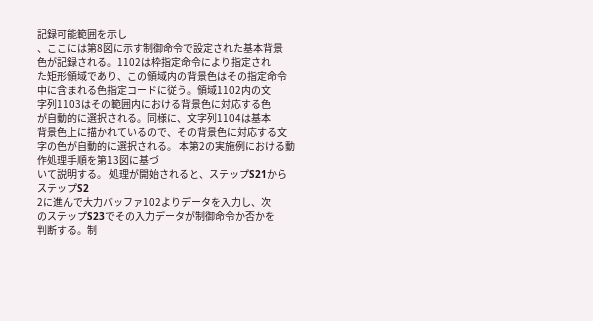記録可能範囲を示し
、ここには第8図に示す制御命令で設定された基本背景
色が記録される。1102は枠指定命令により指定され
た矩形領域であり、この領域内の背景色はその指定命令
中に含まれる色指定コードに従う。領域1102内の文
字列1103はその範囲内における背景色に対応する色
が自動的に選択される。同様に、文字列1104は基本
背景色上に描かれているので、その背景色に対応する文
字の色が自動的に選択される。 本第2の実施例における動作処理手順を第13図に基づ
いて説明する。 処理が開始されると、ステップS21からステップS2
2に進んで大力バッファ102よりデータを入力し、次
のステップS23でその入力データが制御命令か否かを
判断する。制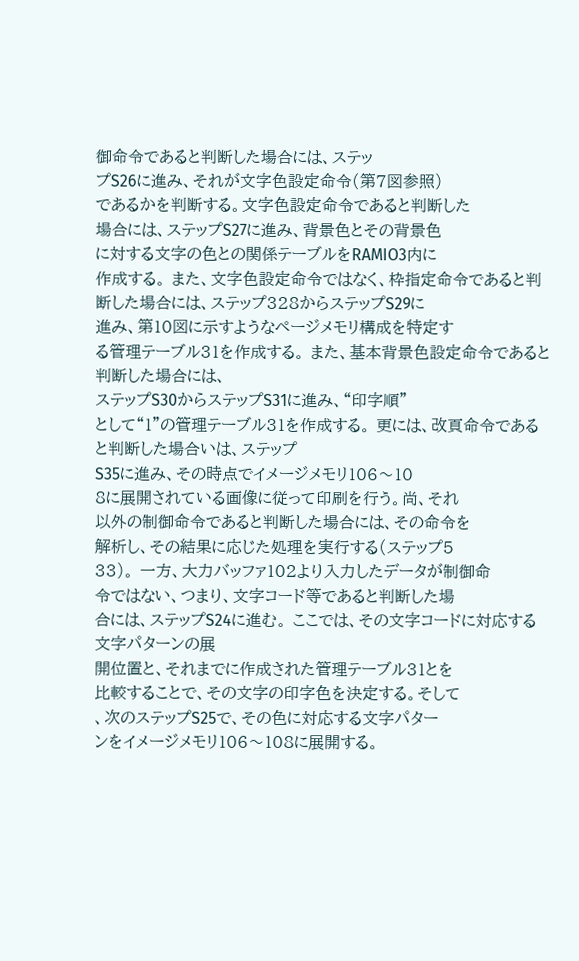御命令であると判断した場合には、ステッ
プS26に進み、それが文字色設定命令(第7図参照)
であるかを判断する。文字色設定命令であると判断した
場合には、ステップS27に進み、背景色とその背景色
に対する文字の色との関係テーブルをRAMIO3内に
作成する。 また、文字色設定命令ではなく、枠指定命令であると判
断した場合には、ステップ328からステップS29に
進み、第10図に示すようなページメモリ構成を特定す
る管理テーブル31を作成する。 また、基本背景色設定命令であると判断した場合には、
ステップS30からステップS31に進み、“印字順”
として“1”の管理テーブル31を作成する。 更には、改頁命令であると判断した場合いは、ステップ
S35に進み、その時点でイメージメモリ106〜10
8に展開されている画像に従って印刷を行う。尚、それ
以外の制御命令であると判断した場合には、その命令を
解析し、その結果に応じた処理を実行する(ステップ5
33)。 一方、大力バッファ102より入力したデータが制御命
令ではない、つまり、文字コード等であると判断した場
合には、ステップS24に進む。 ここでは、その文字コードに対応する文字パターンの展
開位置と、それまでに作成された管理テーブル31とを
比較することで、その文字の印字色を決定する。そして
、次のステップS25で、その色に対応する文字パター
ンをイメージメモリ106〜108に展開する。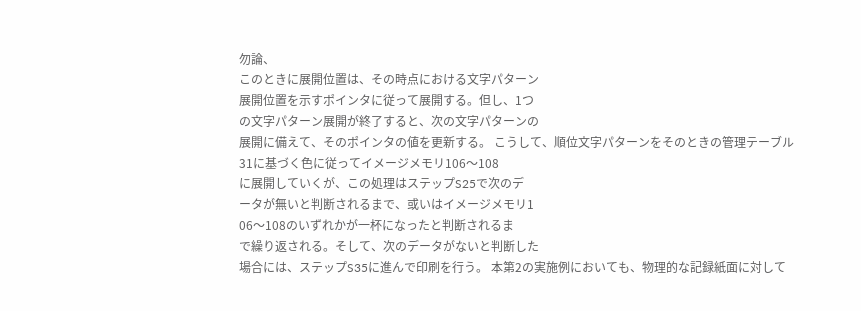勿論、
このときに展開位置は、その時点における文字パターン
展開位置を示すポインタに従って展開する。但し、1つ
の文字パターン展開が終了すると、次の文字パターンの
展開に備えて、そのポインタの値を更新する。 こうして、順位文字パターンをそのときの管理テーブル
31に基づく色に従ってイメージメモリ106〜108
に展開していくが、この処理はステップS25で次のデ
ータが無いと判断されるまで、或いはイメージメモリ1
06〜108のいずれかが一杯になったと判断されるま
で繰り返される。そして、次のデータがないと判断した
場合には、ステップS35に進んで印刷を行う。 本第2の実施例においても、物理的な記録紙面に対して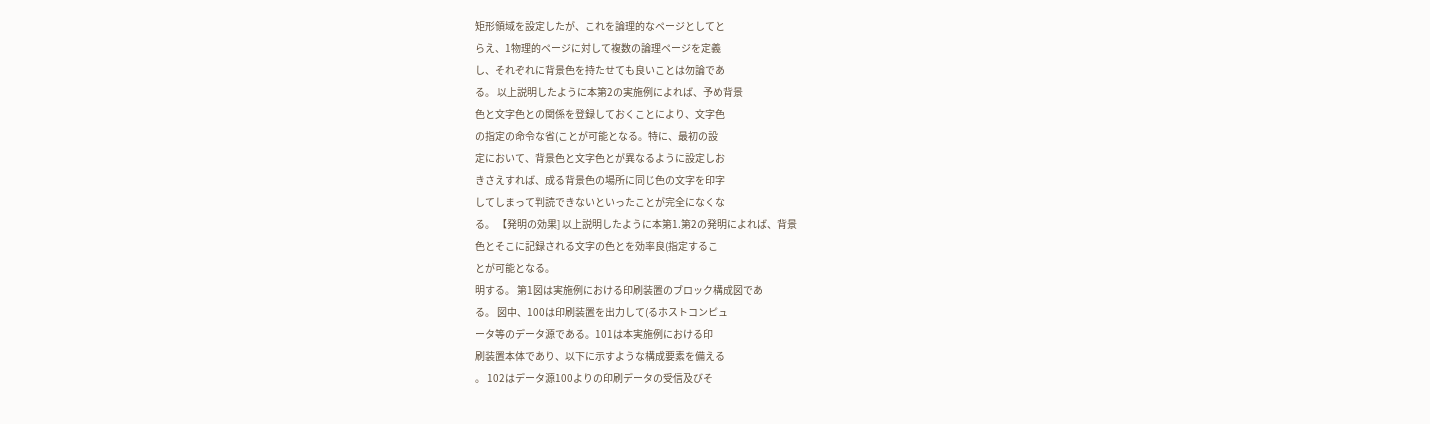矩形領域を設定したが、これを論理的なページとしてと
らえ、1物理的ページに対して複数の論理ページを定義
し、それぞれに背景色を持たせても良いことは勿論であ
る。 以上説明したように本第2の実施例によれば、予め背景
色と文字色との関係を登録しておくことにより、文字色
の指定の命令な省(ことが可能となる。特に、最初の設
定において、背景色と文字色とが異なるように設定しお
きさえすれば、成る背景色の場所に同じ色の文字を印字
してしまって判読できないといったことが完全になくな
る。 【発明の効果] 以上説明したように本第1.第2の発明によれば、背景
色とそこに記録される文字の色とを効率良(指定するこ
とが可能となる。
明する。 第1図は実施例における印刷装置のブロック構成図であ
る。 図中、100は印刷装置を出力して(るホストコンピュ
ータ等のデータ源である。101は本実施例における印
刷装置本体であり、以下に示すような構成要素を備える
。 102はデータ源100よりの印刷データの受信及びそ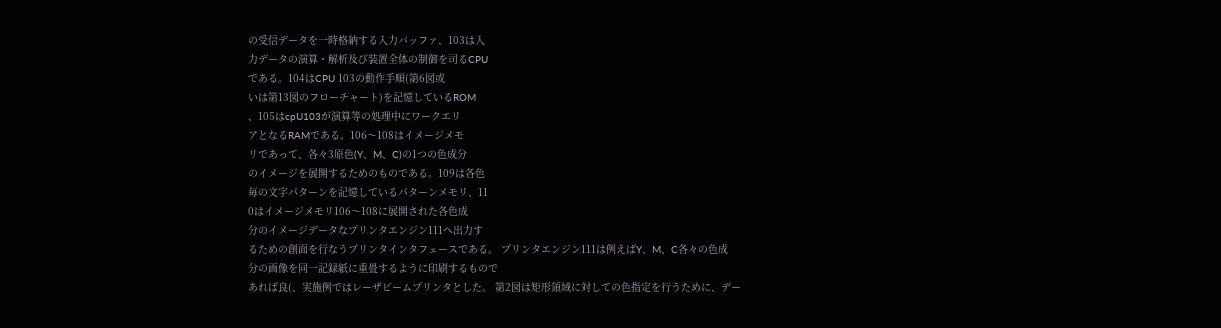の受信データを一時格納する入力バッファ、103は入
力データの演算・解析及び装置全体の制御を司るCPU
である。104はCPU 103の動作手順(第6図或
いは第13図のフローチャート)を記憶しているROM
、105はcpU103が演算等の処理中にワークエリ
アとなるRAMである。106〜108はイメージメモ
リであって、各々3原色(Y、M、C)の1つの色成分
のイメージを展開するためのものである。109は各色
毎の文字パターンを記憶しているパターンメモリ、11
0はイメージメモリ106〜108に展開された各色成
分のイメージデータなプリンタエンジン111へ出力す
るための創面を行なうプリンタインタフェースである。 プリンタエンジン111は例えばY、M、C各々の色成
分の画像を同一記録紙に重畳するように印刷するもので
あれば良(、実施例ではレーザビームプリンタとした。 第2図は矩形領域に対しての色指定を行うために、デー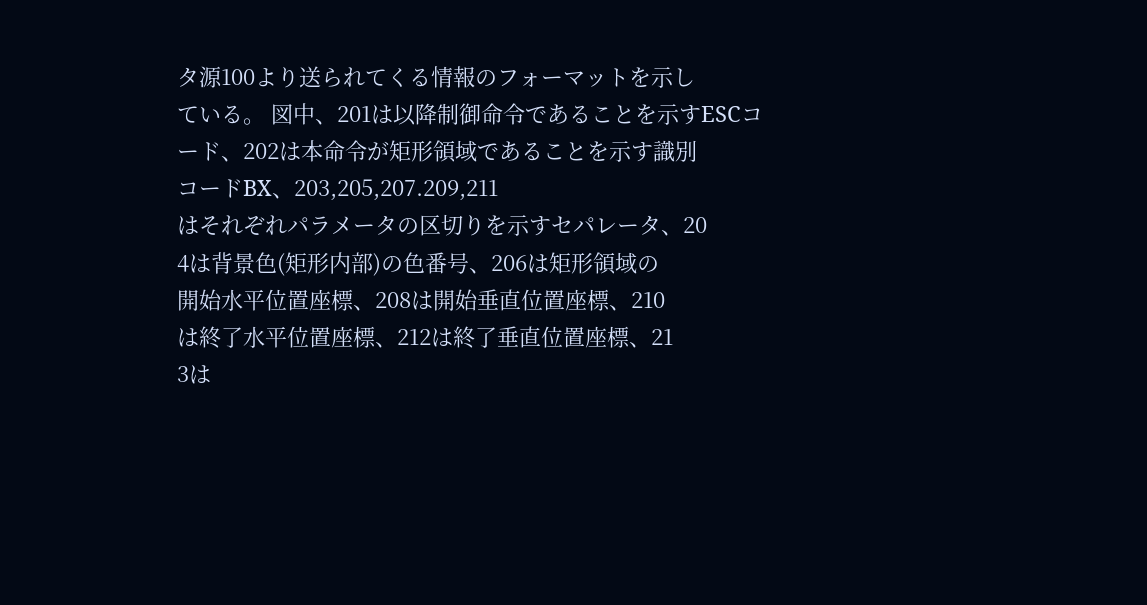タ源100より送られてくる情報のフォーマットを示し
ている。 図中、201は以降制御命令であることを示すESCコ
ード、202は本命令が矩形領域であることを示す識別
コードBX、203,205,207.209,211
はそれぞれパラメータの区切りを示すセパレータ、20
4は背景色(矩形内部)の色番号、206は矩形領域の
開始水平位置座標、208は開始垂直位置座標、210
は終了水平位置座標、212は終了垂直位置座標、21
3は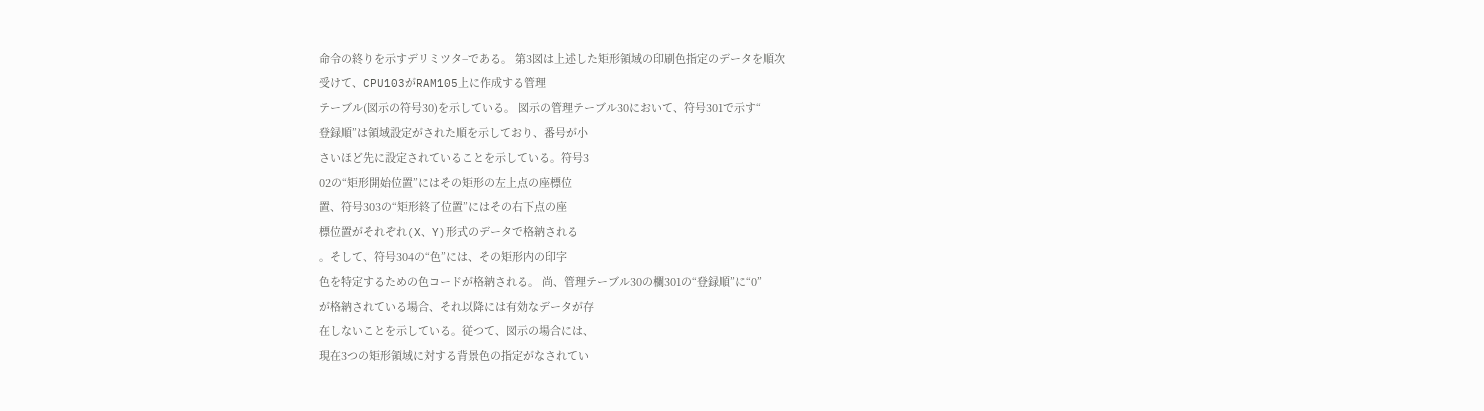命令の終りを示すデリミツタ−である。 第3図は上述した矩形領域の印刷色指定のデータを順次
受けて、CPU103がRAM105上に作成する管理
テーブル(図示の符号30)を示している。 図示の管理テーブル30において、符号301で示す“
登録順”は領域設定がされた順を示しており、番号が小
さいほど先に設定されていることを示している。符号3
02の“矩形開始位置”にはその矩形の左上点の座標位
置、符号303の“矩形終了位置”にはその右下点の座
標位置がそれぞれ(X、Y)形式のデータで格納される
。そして、符号304の“色”には、その矩形内の印字
色を特定するための色コードが格納される。 尚、管理テーブル30の欄301の“登録順”に“0”
が格納されている場合、それ以降には有効なデータが存
在しないことを示している。従つて、図示の場合には、
現在3つの矩形領域に対する背景色の指定がなされてい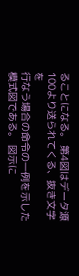ることになる。 第4図はデータ源100より送られてくる、抜き文字を
行なう場合の命令の一例を示した模式図である。 図示に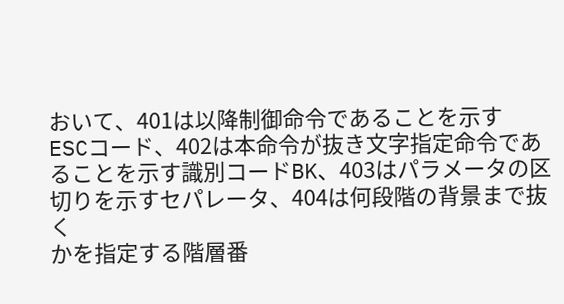おいて、401は以降制御命令であることを示す
ESCコード、402は本命令が抜き文字指定命令であ
ることを示す識別コードBK、403はパラメータの区
切りを示すセパレータ、404は何段階の背景まで抜く
かを指定する階層番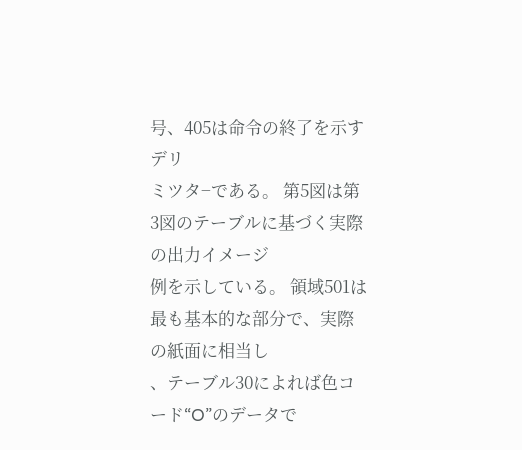号、405は命令の終了を示すデリ
ミツタ−である。 第5図は第3図のテーブルに基づく実際の出力イメージ
例を示している。 領域501は最も基本的な部分で、実際の紙面に相当し
、テーブル30によれば色コード“O”のデータで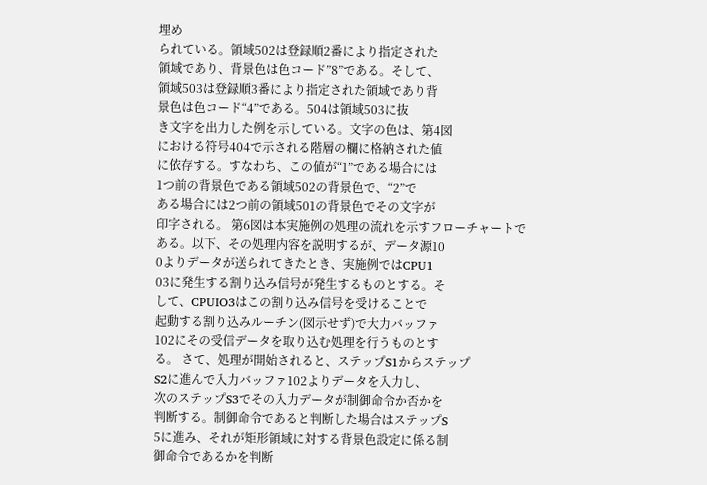埋め
られている。領域502は登録順2番により指定された
領域であり、背景色は色コード”8”である。そして、
領域503は登録順3番により指定された領域であり背
景色は色コード“4”である。504は領域503に抜
き文字を出力した例を示している。文字の色は、第4図
における符号404で示される階層の欄に格納された値
に依存する。すなわち、この値が“1”である場合には
1つ前の背景色である領域502の背景色で、“2”で
ある場合には2つ前の領域501の背景色でその文字が
印字される。 第6図は本実施例の処理の流れを示すフローチャートで
ある。以下、その処理内容を説明するが、データ源10
0よりデータが送られてきたとき、実施例ではCPU1
03に発生する割り込み信号が発生するものとする。そ
して、CPUIO3はこの割り込み信号を受けることで
起動する割り込みルーチン(図示せず)で大力バッファ
102にその受信データを取り込む処理を行うものとす
る。 さて、処理が開始されると、ステップS1からステップ
S2に進んで入力バッファ102よりデータを入力し、
次のステップS3でその入力データが制御命令か否かを
判断する。制御命令であると判断した場合はステップS
5に進み、それが矩形領域に対する背景色設定に係る制
御命令であるかを判断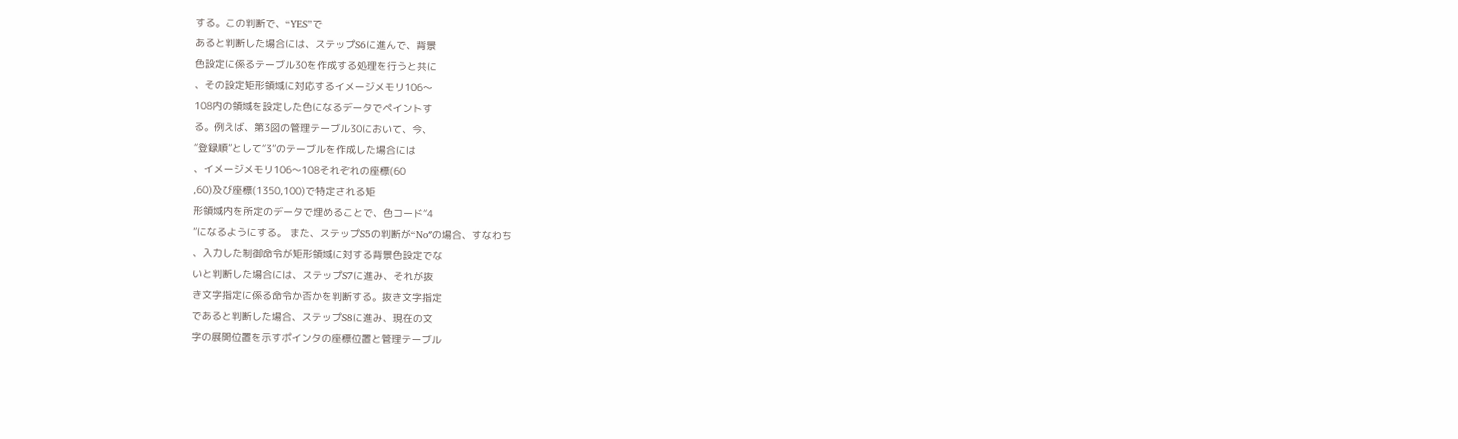する。この判断で、“YES”で
あると判断した場合には、ステップS6に進んで、背景
色設定に係るテーブル30を作成する処理を行うと共に
、その設定矩形領域に対応するイメージメモリ106〜
108内の領域を設定した色になるデータでペイントす
る。例えば、第3図の管理テーブル30において、今、
“登録順”として“3”のテーブルを作成した場合には
、イメージメモリ106〜108それぞれの座標(60
,60)及び座標(1350,100)で特定される矩
形領域内を所定のデータで埋めることで、色コード“4
”になるようにする。 また、ステップS5の判断が“No″の場合、すなわち
、入力した制御命令が矩形領域に対する背景色設定でな
いと判断した場合には、ステップS7に進み、それが抜
き文字指定に係る命令か否かを判断する。抜き文字指定
であると判断した場合、ステップS8に進み、現在の文
字の展開位置を示すポインタの座標位置と管理テーブル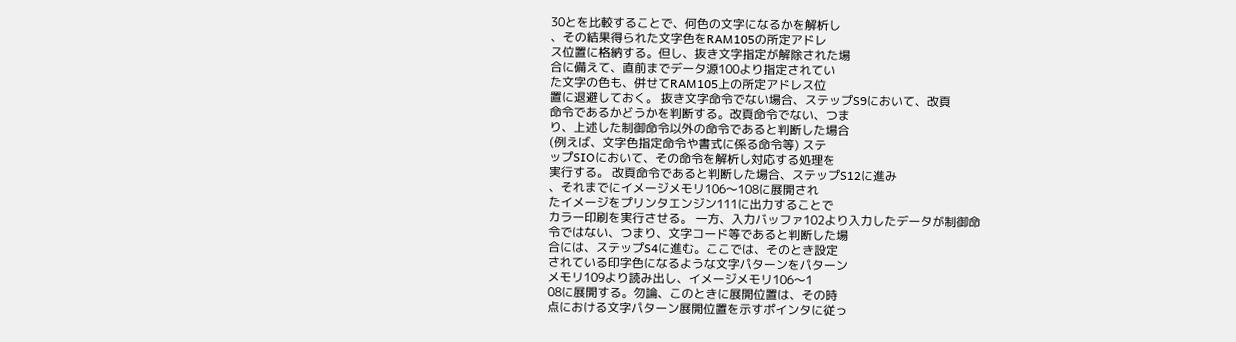30とを比較することで、何色の文字になるかを解析し
、その結果得られた文字色をRAM105の所定アドレ
ス位置に格納する。但し、抜き文字指定が解除された場
合に備えて、直前までデータ源100より指定されてい
た文字の色も、併せてRAM105上の所定アドレス位
置に退避しておく。 抜き文字命令でない場合、ステップS9において、改頁
命令であるかどうかを判断する。改頁命令でない、つま
り、上述した制御命令以外の命令であると判断した場合
(例えば、文字色指定命令や書式に係る命令等) ステ
ップSIOにおいて、その命令を解析し対応する処理を
実行する。 改頁命令であると判断した場合、ステップS12に進み
、それまでにイメージメモリ106〜108に展開され
たイメージをプリンタエンジン111に出力することで
カラー印刷を実行させる。 一方、入力バッファ102より入力したデータが制御命
令ではない、つまり、文字コード等であると判断した場
合には、ステップS4に進む。ここでは、そのとき設定
されている印字色になるような文字パターンをパターン
メモリ109より読み出し、イメージメモリ106〜1
08に展開する。勿論、このときに展開位置は、その時
点における文字パターン展開位置を示すポインタに従っ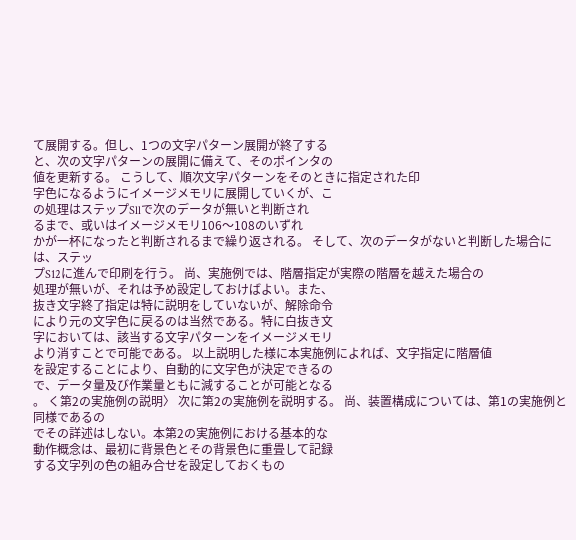て展開する。但し、1つの文字パターン展開が終了する
と、次の文字パターンの展開に備えて、そのポインタの
値を更新する。 こうして、順次文字パターンをそのときに指定された印
字色になるようにイメージメモリに展開していくが、こ
の処理はステップSllで次のデータが無いと判断され
るまで、或いはイメージメモリ106〜108のいずれ
かが一杯になったと判断されるまで繰り返される。 そして、次のデータがないと判断した場合には、ステッ
プS12に進んで印刷を行う。 尚、実施例では、階層指定が実際の階層を越えた場合の
処理が無いが、それは予め設定しておけばよい。また、
抜き文字終了指定は特に説明をしていないが、解除命令
により元の文字色に戻るのは当然である。特に白抜き文
字においては、該当する文字パターンをイメージメモリ
より消すことで可能である。 以上説明した様に本実施例によれば、文字指定に階層値
を設定することにより、自動的に文字色が決定できるの
で、データ量及び作業量ともに減することが可能となる
。 く第2の実施例の説明〉 次に第2の実施例を説明する。 尚、装置構成については、第1の実施例と同様であるの
でその詳述はしない。本第2の実施例における基本的な
動作概念は、最初に背景色とその背景色に重畳して記録
する文字列の色の組み合せを設定しておくもの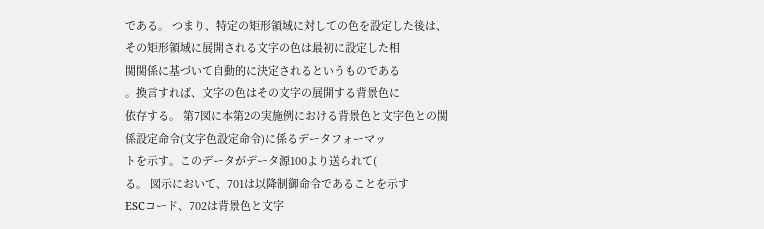である。 つまり、特定の矩形領域に対しての色を設定した後は、
その矩形領域に展開される文字の色は最初に設定した相
関関係に基づいて自動的に決定されるというものである
。換言すれば、文字の色はその文字の展開する背景色に
依存する。 第7図に本第2の実施例における背景色と文字色との関
係設定命令(文字色設定命令)に係るデータフォーマッ
トを示す。このデータがデータ源100より送られて(
る。 図示において、701は以降制御命令であることを示す
ESCコード、702は背景色と文字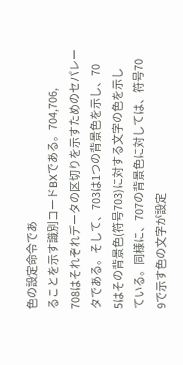色の設定命令であ
ることを示す識別コードBXである。704,706,
708はそれぞれデータの区切りを示すためのセパレー
タである。そして、703は1つの背景色を示し、70
5はその背景色(符号703)に対する文字の色を示し
ている。同様に、707の背景色に対しては、符号70
9で示す色の文字が設定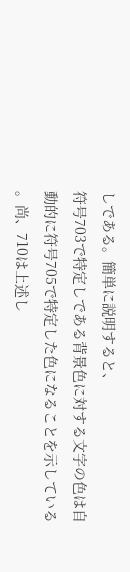しである。簡単に説明すると、
符号703で特定しである背景色に対する文字の色は自
動的に符号705で特定した色になることを示している
。尚、710は上述し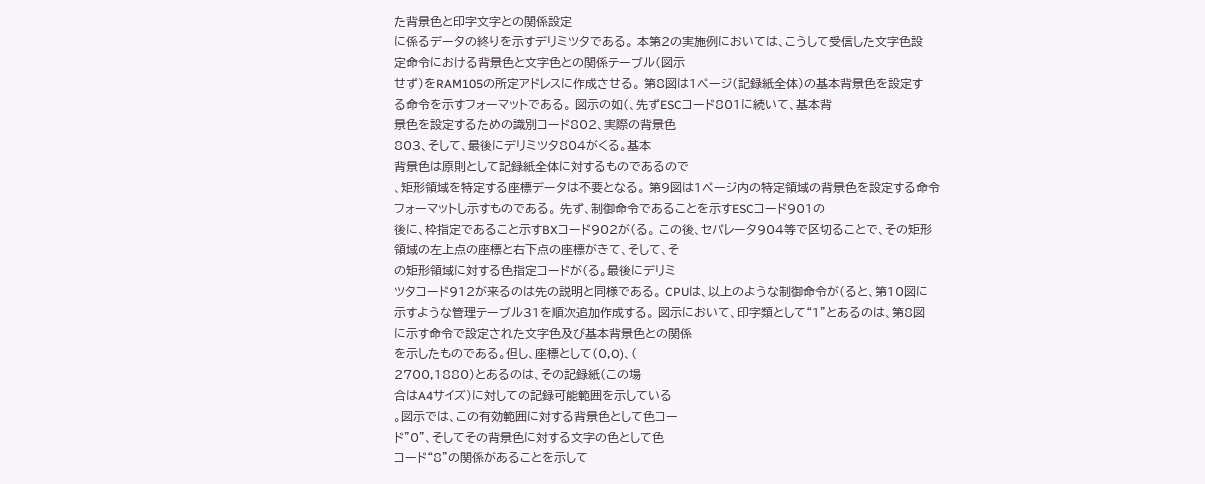た背景色と印字文字との関係設定
に係るデータの終りを示すデリミツタである。 本第2の実施例においては、こうして受信した文字色設
定命令における背景色と文字色との関係テーブル(図示
せず)をRAM105の所定アドレスに作成させる。 第8図は1ページ(記録紙全体)の基本背景色を設定す
る命令を示すフォーマットである。 図示の如(、先ずESCコード801に続いて、基本背
景色を設定するための識別コード802、実際の背景色
803、そして、最後にデリミツタ804がくる。基本
背景色は原則として記録紙全体に対するものであるので
、矩形領域を特定する座標データは不要となる。 第9図は1ページ内の特定領域の背景色を設定する命令
フォーマットし示すものである。 先ず、制御命令であることを示すESCコード901の
後に、枠指定であること示すBXコード902が(る。 この後、セパレータ904等で区切ることで、その矩形
領域の左上点の座標と右下点の座標がきて、そして、そ
の矩形領域に対する色指定コードが(る。最後にデリミ
ツタコード912が来るのは先の説明と同様である。 CPUは、以上のような制御命令が(ると、第10図に
示すような管理テーブル31を順次追加作成する。 図示において、印字類として“1”とあるのは、第8図
に示す命令で設定された文字色及び基本背景色との関係
を示したものである。但し、座標として(0,O)、(
2700,1880)とあるのは、その記録紙(この場
合はA4サイズ)に対しての記録可能範囲を示している
。図示では、この有効範囲に対する背景色として色コー
ド”0”、そしてその背景色に対する文字の色として色
コード“8”の関係があることを示して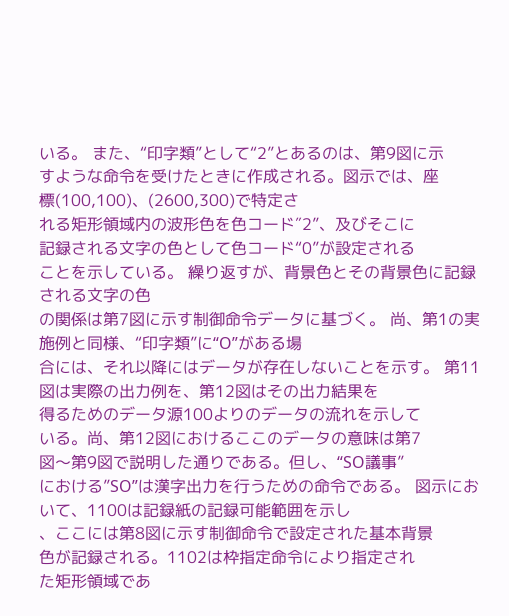いる。 また、“印字類”として“2”とあるのは、第9図に示
すような命令を受けたときに作成される。図示では、座
標(100,100)、(2600,300)で特定さ
れる矩形領域内の波形色を色コード″2”、及びそこに
記録される文字の色として色コード“0”が設定される
ことを示している。 繰り返すが、背景色とその背景色に記録される文字の色
の関係は第7図に示す制御命令データに基づく。 尚、第1の実施例と同様、“印字類”に“O”がある場
合には、それ以降にはデータが存在しないことを示す。 第11図は実際の出力例を、第12図はその出力結果を
得るためのデータ源100よりのデータの流れを示して
いる。尚、第12図におけるここのデータの意味は第7
図〜第9図で説明した通りである。但し、“SO議事”
における”SO”は漢字出力を行うための命令である。 図示において、1100は記録紙の記録可能範囲を示し
、ここには第8図に示す制御命令で設定された基本背景
色が記録される。1102は枠指定命令により指定され
た矩形領域であ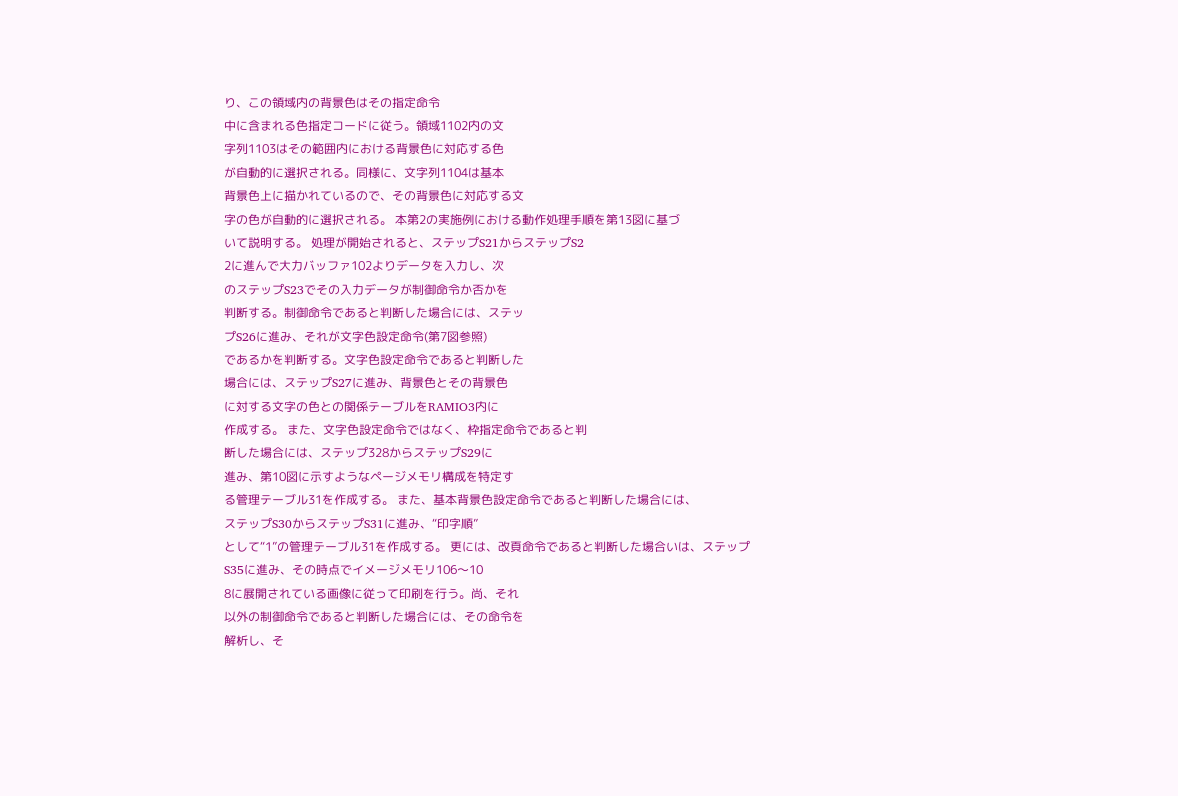り、この領域内の背景色はその指定命令
中に含まれる色指定コードに従う。領域1102内の文
字列1103はその範囲内における背景色に対応する色
が自動的に選択される。同様に、文字列1104は基本
背景色上に描かれているので、その背景色に対応する文
字の色が自動的に選択される。 本第2の実施例における動作処理手順を第13図に基づ
いて説明する。 処理が開始されると、ステップS21からステップS2
2に進んで大力バッファ102よりデータを入力し、次
のステップS23でその入力データが制御命令か否かを
判断する。制御命令であると判断した場合には、ステッ
プS26に進み、それが文字色設定命令(第7図参照)
であるかを判断する。文字色設定命令であると判断した
場合には、ステップS27に進み、背景色とその背景色
に対する文字の色との関係テーブルをRAMIO3内に
作成する。 また、文字色設定命令ではなく、枠指定命令であると判
断した場合には、ステップ328からステップS29に
進み、第10図に示すようなページメモリ構成を特定す
る管理テーブル31を作成する。 また、基本背景色設定命令であると判断した場合には、
ステップS30からステップS31に進み、“印字順”
として“1”の管理テーブル31を作成する。 更には、改頁命令であると判断した場合いは、ステップ
S35に進み、その時点でイメージメモリ106〜10
8に展開されている画像に従って印刷を行う。尚、それ
以外の制御命令であると判断した場合には、その命令を
解析し、そ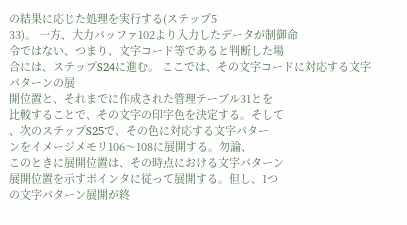の結果に応じた処理を実行する(ステップ5
33)。 一方、大力バッファ102より入力したデータが制御命
令ではない、つまり、文字コード等であると判断した場
合には、ステップS24に進む。 ここでは、その文字コードに対応する文字パターンの展
開位置と、それまでに作成された管理テーブル31とを
比較することで、その文字の印字色を決定する。そして
、次のステップS25で、その色に対応する文字パター
ンをイメージメモリ106〜108に展開する。勿論、
このときに展開位置は、その時点における文字パターン
展開位置を示すポインタに従って展開する。但し、1つ
の文字パターン展開が終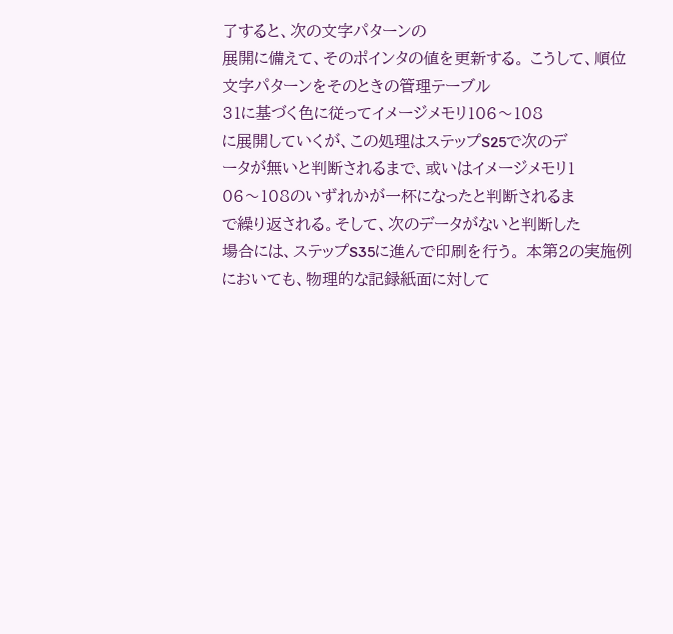了すると、次の文字パターンの
展開に備えて、そのポインタの値を更新する。 こうして、順位文字パターンをそのときの管理テーブル
31に基づく色に従ってイメージメモリ106〜108
に展開していくが、この処理はステップS25で次のデ
ータが無いと判断されるまで、或いはイメージメモリ1
06〜108のいずれかが一杯になったと判断されるま
で繰り返される。そして、次のデータがないと判断した
場合には、ステップS35に進んで印刷を行う。 本第2の実施例においても、物理的な記録紙面に対して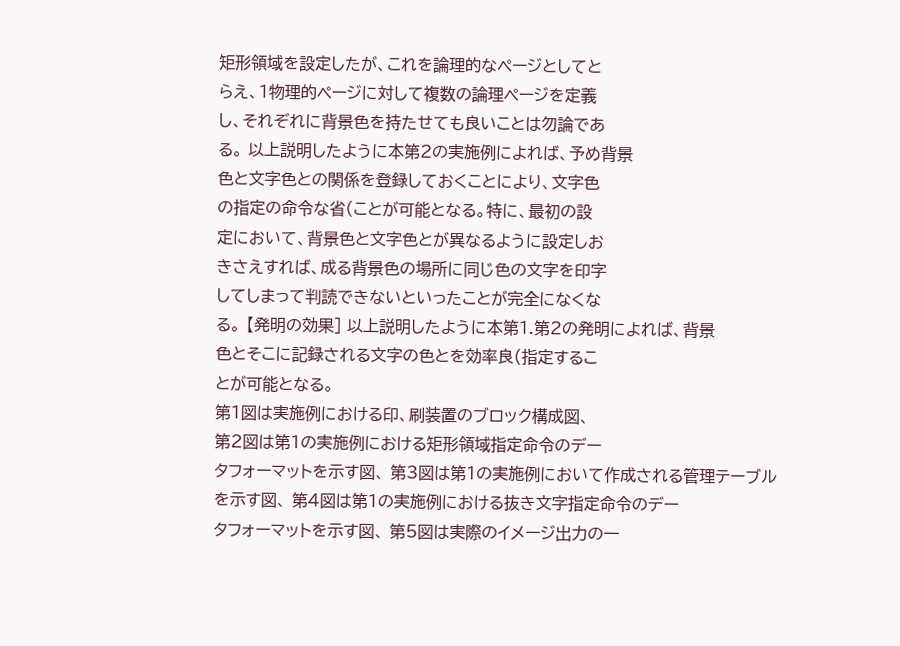矩形領域を設定したが、これを論理的なページとしてと
らえ、1物理的ページに対して複数の論理ページを定義
し、それぞれに背景色を持たせても良いことは勿論であ
る。 以上説明したように本第2の実施例によれば、予め背景
色と文字色との関係を登録しておくことにより、文字色
の指定の命令な省(ことが可能となる。特に、最初の設
定において、背景色と文字色とが異なるように設定しお
きさえすれば、成る背景色の場所に同じ色の文字を印字
してしまって判読できないといったことが完全になくな
る。 【発明の効果] 以上説明したように本第1.第2の発明によれば、背景
色とそこに記録される文字の色とを効率良(指定するこ
とが可能となる。
第1図は実施例における印、刷装置のブロック構成図、
第2図は第1の実施例における矩形領域指定命令のデー
タフォーマットを示す図、 第3図は第1の実施例において作成される管理テーブル
を示す図、 第4図は第1の実施例における抜き文字指定命令のデー
タフォーマットを示す図、 第5図は実際のイメージ出力の一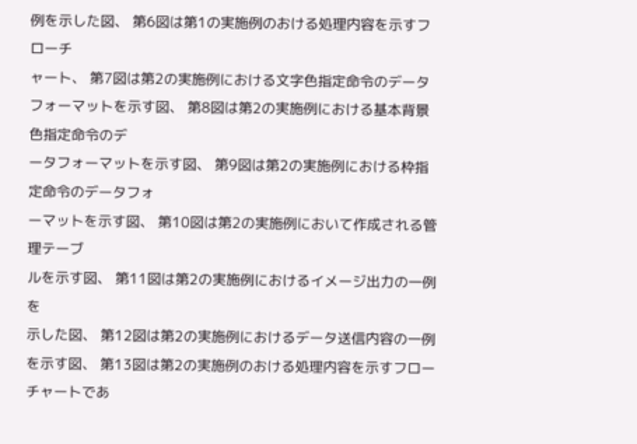例を示した図、 第6図は第1の実施例のおける処理内容を示すフローチ
ャート、 第7図は第2の実施例における文字色指定命令のデータ
フォーマットを示す図、 第8図は第2の実施例における基本背景色指定命令のデ
ータフォーマットを示す図、 第9図は第2の実施例における枠指定命令のデータフォ
ーマットを示す図、 第10図は第2の実施例において作成される管理テーブ
ルを示す図、 第11図は第2の実施例におけるイメージ出力の一例を
示した図、 第12図は第2の実施例におけるデータ送信内容の一例
を示す図、 第13図は第2の実施例のおける処理内容を示すフロー
チャートであ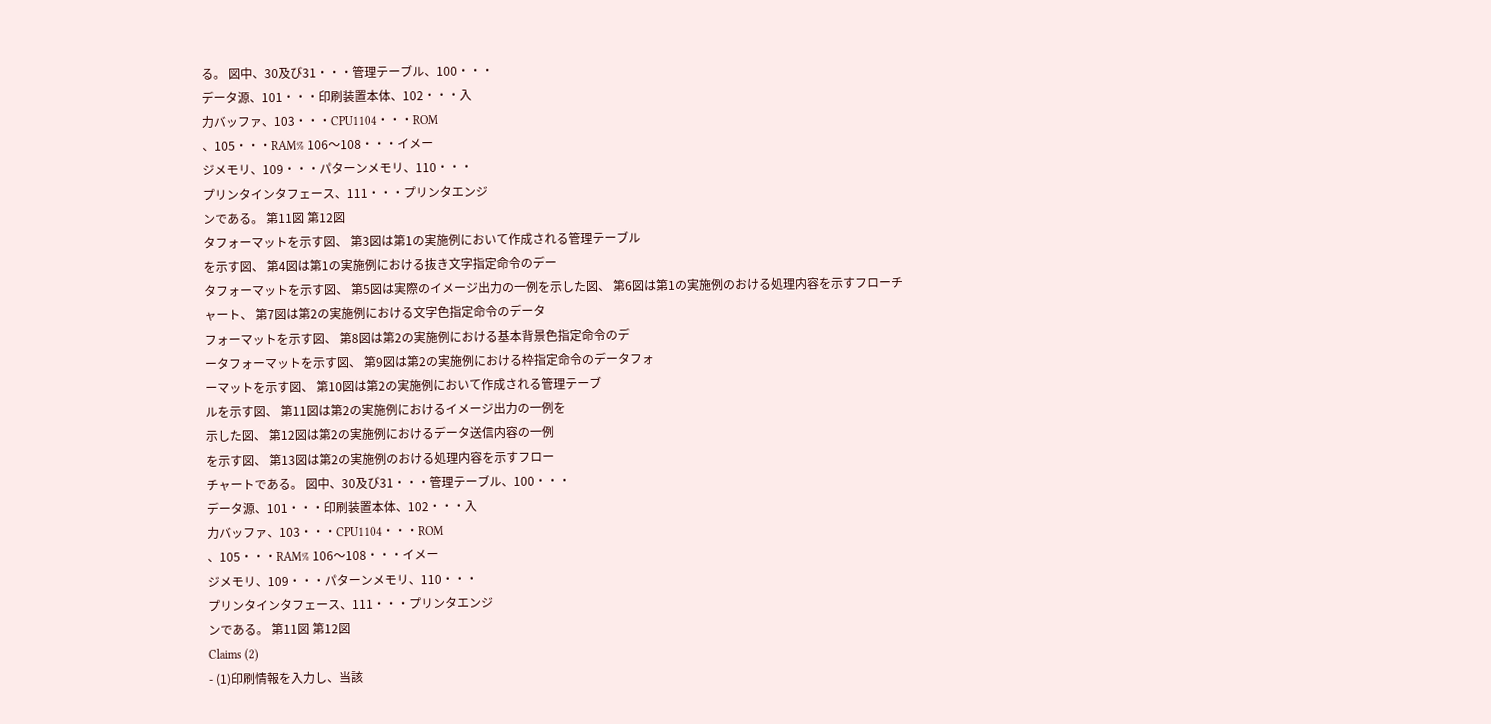る。 図中、30及び31・・・管理テーブル、100・・・
データ源、101・・・印刷装置本体、102・・・入
力バッファ、103・・・CPU1104・・・ROM
、105・・・RAM% 106〜108・・・イメー
ジメモリ、109・・・パターンメモリ、110・・・
プリンタインタフェース、111・・・プリンタエンジ
ンである。 第11図 第12図
タフォーマットを示す図、 第3図は第1の実施例において作成される管理テーブル
を示す図、 第4図は第1の実施例における抜き文字指定命令のデー
タフォーマットを示す図、 第5図は実際のイメージ出力の一例を示した図、 第6図は第1の実施例のおける処理内容を示すフローチ
ャート、 第7図は第2の実施例における文字色指定命令のデータ
フォーマットを示す図、 第8図は第2の実施例における基本背景色指定命令のデ
ータフォーマットを示す図、 第9図は第2の実施例における枠指定命令のデータフォ
ーマットを示す図、 第10図は第2の実施例において作成される管理テーブ
ルを示す図、 第11図は第2の実施例におけるイメージ出力の一例を
示した図、 第12図は第2の実施例におけるデータ送信内容の一例
を示す図、 第13図は第2の実施例のおける処理内容を示すフロー
チャートである。 図中、30及び31・・・管理テーブル、100・・・
データ源、101・・・印刷装置本体、102・・・入
力バッファ、103・・・CPU1104・・・ROM
、105・・・RAM% 106〜108・・・イメー
ジメモリ、109・・・パターンメモリ、110・・・
プリンタインタフェース、111・・・プリンタエンジ
ンである。 第11図 第12図
Claims (2)
- (1)印刷情報を入力し、当該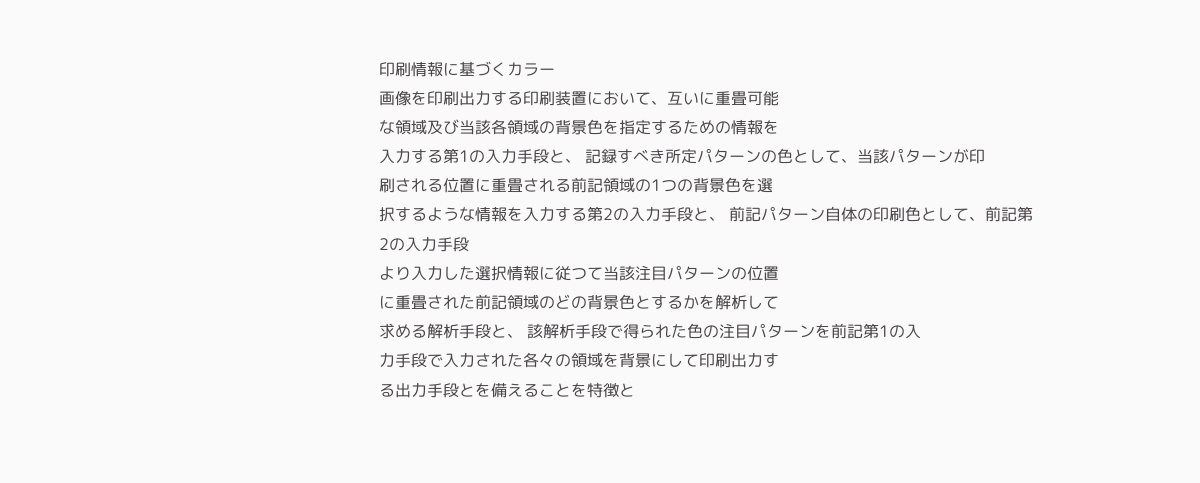印刷情報に基づくカラー
画像を印刷出力する印刷装置において、互いに重畳可能
な領域及び当該各領域の背景色を指定するための情報を
入力する第1の入力手段と、 記録すべき所定パターンの色として、当該パターンが印
刷される位置に重畳される前記領域の1つの背景色を選
択するような情報を入力する第2の入力手段と、 前記パターン自体の印刷色として、前記第2の入力手段
より入力した選択情報に従つて当該注目パターンの位置
に重畳された前記領域のどの背景色とするかを解析して
求める解析手段と、 該解析手段で得られた色の注目パターンを前記第1の入
力手段で入力された各々の領域を背景にして印刷出力す
る出力手段とを備えることを特徴と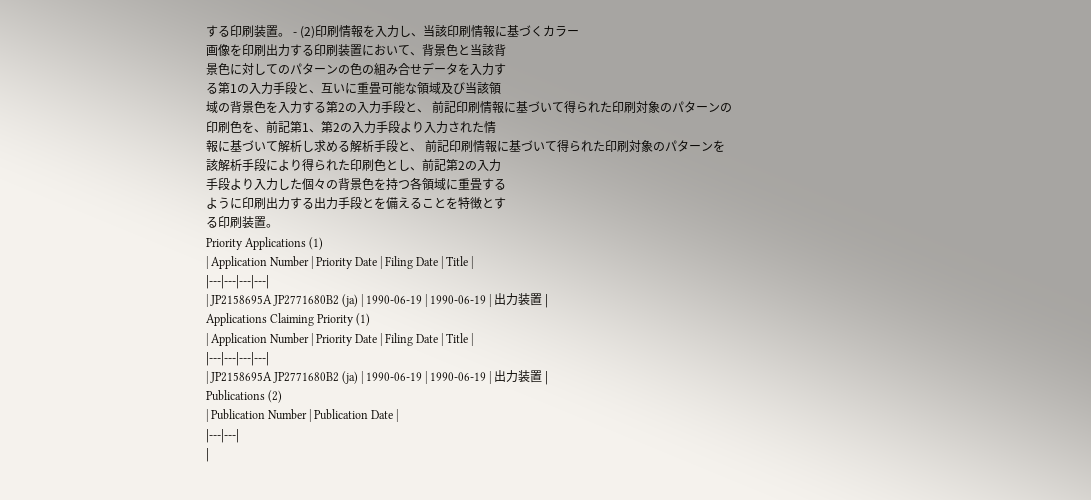する印刷装置。 - (2)印刷情報を入力し、当該印刷情報に基づくカラー
画像を印刷出力する印刷装置において、背景色と当該背
景色に対してのパターンの色の組み合せデータを入力す
る第1の入力手段と、互いに重畳可能な領域及び当該領
域の背景色を入力する第2の入力手段と、 前記印刷情報に基づいて得られた印刷対象のパターンの
印刷色を、前記第1、第2の入力手段より入力された情
報に基づいて解析し求める解析手段と、 前記印刷情報に基づいて得られた印刷対象のパターンを
該解析手段により得られた印刷色とし、前記第2の入力
手段より入力した個々の背景色を持つ各領域に重畳する
ように印刷出力する出力手段とを備えることを特徴とす
る印刷装置。
Priority Applications (1)
| Application Number | Priority Date | Filing Date | Title |
|---|---|---|---|
| JP2158695A JP2771680B2 (ja) | 1990-06-19 | 1990-06-19 | 出力装置 |
Applications Claiming Priority (1)
| Application Number | Priority Date | Filing Date | Title |
|---|---|---|---|
| JP2158695A JP2771680B2 (ja) | 1990-06-19 | 1990-06-19 | 出力装置 |
Publications (2)
| Publication Number | Publication Date |
|---|---|
|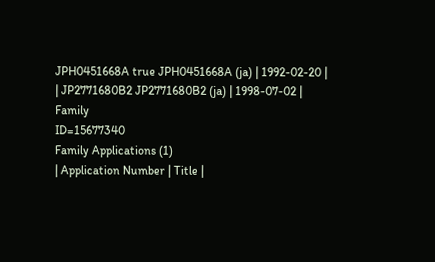JPH0451668A true JPH0451668A (ja) | 1992-02-20 |
| JP2771680B2 JP2771680B2 (ja) | 1998-07-02 |
Family
ID=15677340
Family Applications (1)
| Application Number | Title |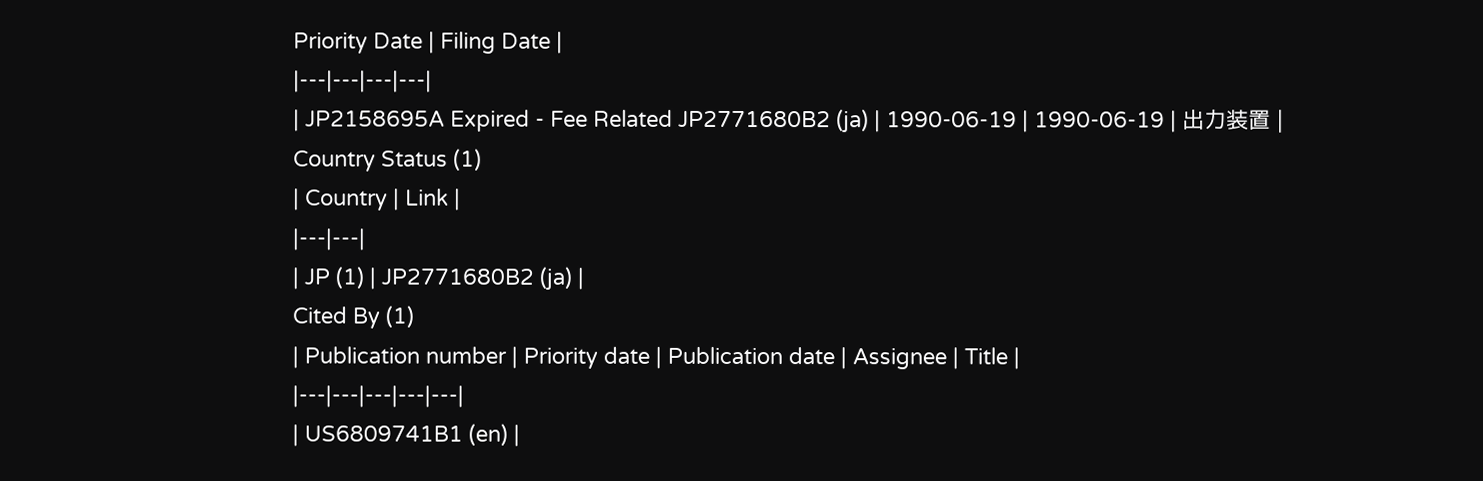Priority Date | Filing Date |
|---|---|---|---|
| JP2158695A Expired - Fee Related JP2771680B2 (ja) | 1990-06-19 | 1990-06-19 | 出力装置 |
Country Status (1)
| Country | Link |
|---|---|
| JP (1) | JP2771680B2 (ja) |
Cited By (1)
| Publication number | Priority date | Publication date | Assignee | Title |
|---|---|---|---|---|
| US6809741B1 (en) |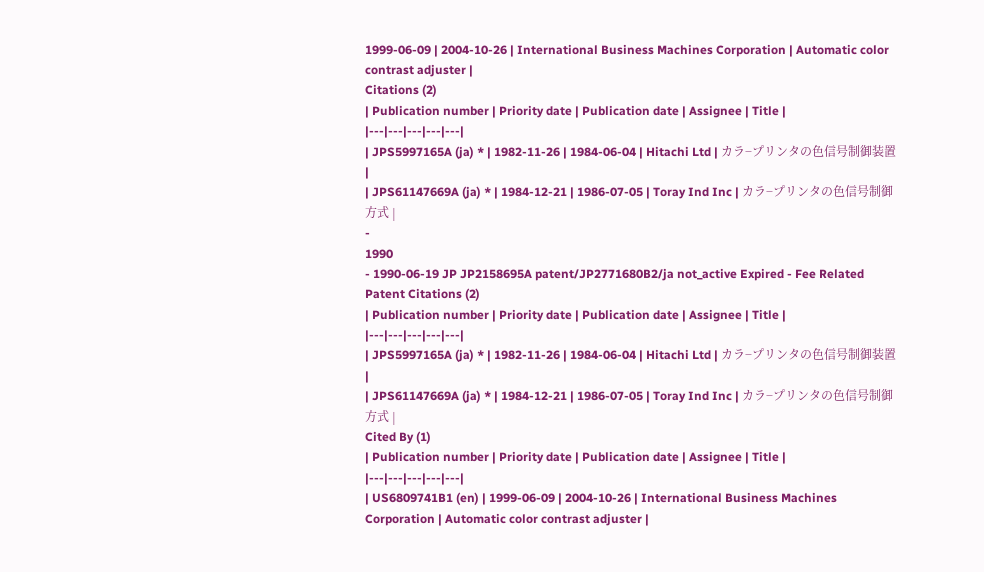1999-06-09 | 2004-10-26 | International Business Machines Corporation | Automatic color contrast adjuster |
Citations (2)
| Publication number | Priority date | Publication date | Assignee | Title |
|---|---|---|---|---|
| JPS5997165A (ja) * | 1982-11-26 | 1984-06-04 | Hitachi Ltd | カラ−プリンタの色信号制御装置 |
| JPS61147669A (ja) * | 1984-12-21 | 1986-07-05 | Toray Ind Inc | カラ−プリンタの色信号制御方式 |
-
1990
- 1990-06-19 JP JP2158695A patent/JP2771680B2/ja not_active Expired - Fee Related
Patent Citations (2)
| Publication number | Priority date | Publication date | Assignee | Title |
|---|---|---|---|---|
| JPS5997165A (ja) * | 1982-11-26 | 1984-06-04 | Hitachi Ltd | カラ−プリンタの色信号制御装置 |
| JPS61147669A (ja) * | 1984-12-21 | 1986-07-05 | Toray Ind Inc | カラ−プリンタの色信号制御方式 |
Cited By (1)
| Publication number | Priority date | Publication date | Assignee | Title |
|---|---|---|---|---|
| US6809741B1 (en) | 1999-06-09 | 2004-10-26 | International Business Machines Corporation | Automatic color contrast adjuster |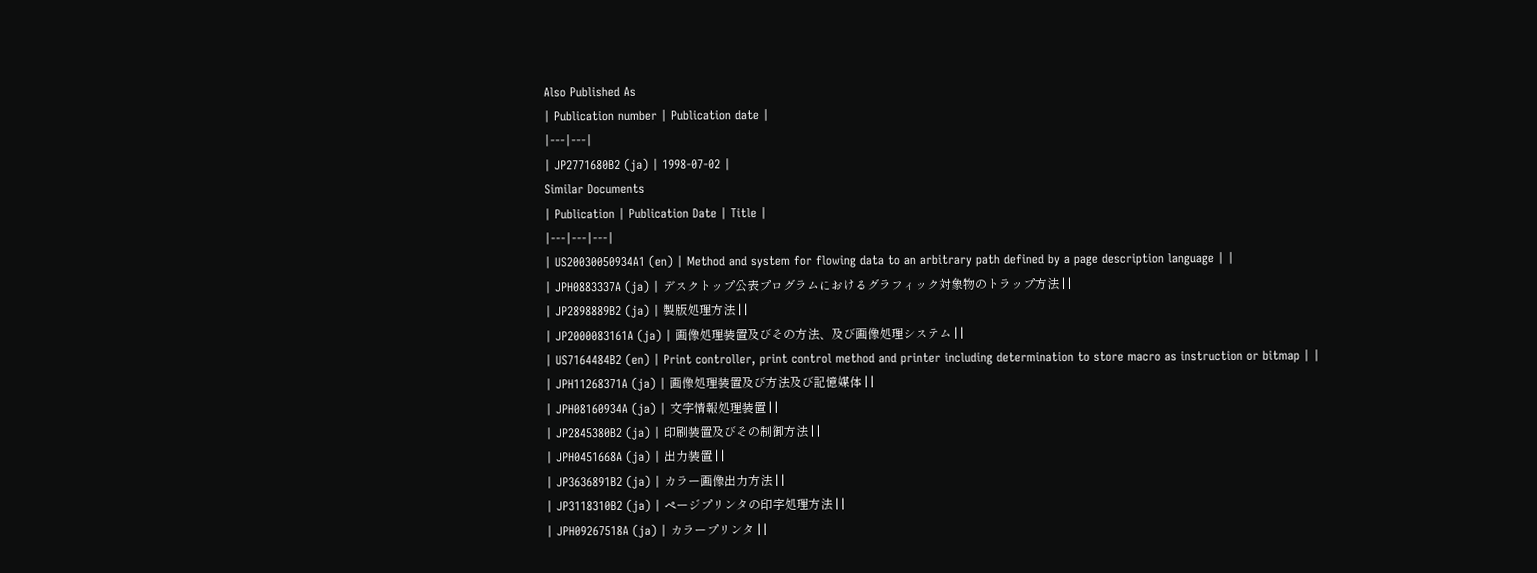Also Published As
| Publication number | Publication date |
|---|---|
| JP2771680B2 (ja) | 1998-07-02 |
Similar Documents
| Publication | Publication Date | Title |
|---|---|---|
| US20030050934A1 (en) | Method and system for flowing data to an arbitrary path defined by a page description language | |
| JPH0883337A (ja) | デスクトップ公表プログラムにおけるグラフィック対象物のトラップ方法 | |
| JP2898889B2 (ja) | 製版処理方法 | |
| JP2000083161A (ja) | 画像処理装置及びその方法、及び画像処理システム | |
| US7164484B2 (en) | Print controller, print control method and printer including determination to store macro as instruction or bitmap | |
| JPH11268371A (ja) | 画像処理装置及び方法及び記憶媒体 | |
| JPH08160934A (ja) | 文字情報処理装置 | |
| JP2845380B2 (ja) | 印刷装置及びその制御方法 | |
| JPH0451668A (ja) | 出力装置 | |
| JP3636891B2 (ja) | カラー画像出力方法 | |
| JP3118310B2 (ja) | ページプリンタの印字処理方法 | |
| JPH09267518A (ja) | カラープリンタ | |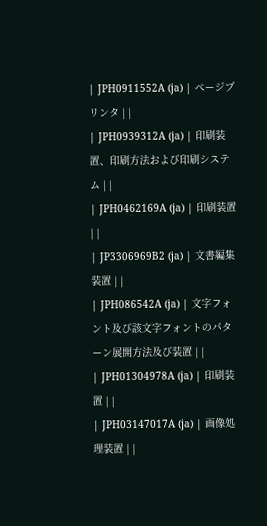| JPH0911552A (ja) | ページプリンタ | |
| JPH0939312A (ja) | 印刷装置、印刷方法および印刷システム | |
| JPH0462169A (ja) | 印刷装置 | |
| JP3306969B2 (ja) | 文書編集装置 | |
| JPH086542A (ja) | 文字フォント及び該文字フォントのパターン展開方法及び装置 | |
| JPH01304978A (ja) | 印刷装置 | |
| JPH03147017A (ja) | 画像処理装置 | |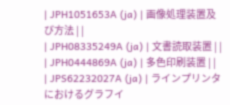| JPH1051653A (ja) | 画像処理装置及び方法 | |
| JPH08335249A (ja) | 文書読取装置 | |
| JPH0444869A (ja) | 多色印刷装置 | |
| JPS62232027A (ja) | ラインプリンタにおけるグラフイ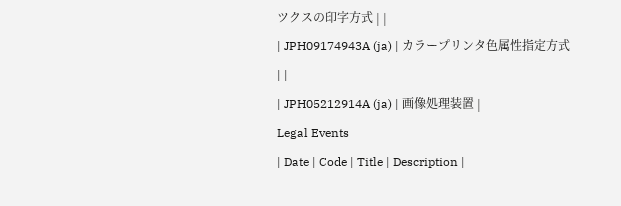ツクスの印字方式 | |
| JPH09174943A (ja) | カラープリンタ色属性指定方式 | |
| JPH05212914A (ja) | 画像処理装置 |
Legal Events
| Date | Code | Title | Description |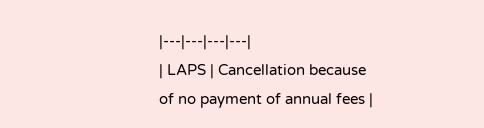|---|---|---|---|
| LAPS | Cancellation because of no payment of annual fees |